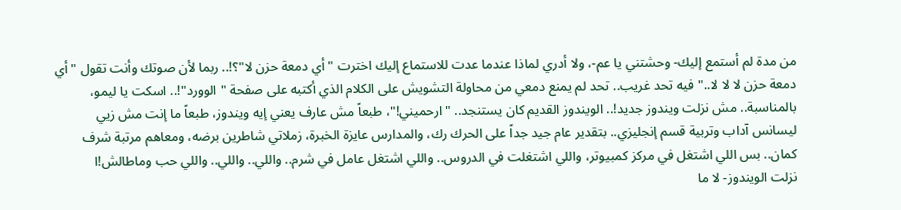من مدة لم أستمع إليك- وحشتني يا عم-، ولا أدري لماذا عندما عدت للاستماع إليك اخترت "أي دمعة حزن لا"؟!.. ربما لأن صوتك وأنت تقول "أي دمعة حزن لا لا لا.." فيه تحد غريب.. تحد لم يمنع دمعي من محاولة التشويش على الكلام الذي أكتبه على صفحة "الوورد"!.. اسكت يا ليمو، بالمناسبة.. مش نزلت ويندوز جديد!.. الويندوز القديم كان يستنجد.. "ارحميني!"، طبعاً مش عارف يعني إيه ويندوز، طبعاً ما إنت مش زيي ليسانس آداب وتربية قسم إنجليزي.. بتقدير عام جيد جداً على الحرك رك، والمدارس عايزة الخبرة، زملاتي شاطرين برضه، ومعاهم مرتبة شرف كمان.. بس اللي اشتغل في مركز كمبيوتر، واللي اشتغلت في الدروس.. واللي اشتغل عامل في شرم.. واللي.. واللي.. واللي حب وماطالش!ا
نزلت الويندوز- لا ما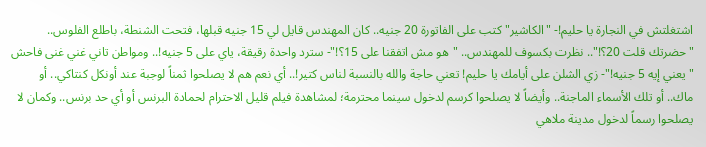اشتغلتش في النجارة يا حليم!- "الكاشير" كتب على الفاتورة 20 جنيه.. كان المهندس قايل لي 15 جنيه قبلها، فتحت الشنطة، باطلع الفلوس.. "حضرتك قلت 20؟!".. نظرت بكسوف للمهندس.. "هو مش اتفقنا على 15؟!"- سترد واحدة رقيقة، ياي على 5 جنيه!.. ومواطن تاني غني غنى فاحش "يعني إيه 5 جنيه!"- زي الشلن على أيامك يا حليم! تعني حاجة والله بالنسبة لناس كتير!.. أي نعم هم لا يصلحوا ثمناً لوجبة عند أونكل كنتاكي.. أو ماك.. أو تلك الأسماء الماجنة.. وأيضاً لا يصلحوا كرسم لدخول سينما محترمة؛ لمشاهدة فيلم قليل الاحترام لحمادة البرنس أو أي حد برنس.. وكمان لا يصلحوا رسماً لدخول مدينة ملاهي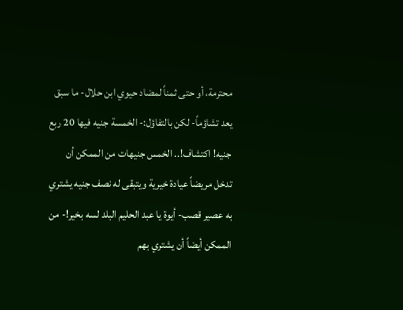محترمة، أو حتى ثمناً لمضاد حيوي ابن حلال- ما سبق يعد تشاؤماً- لكن بالتفاؤل:- الخمسة جنيه فيها 20 ربع جنيه! اكتشاف!.. الخمس جنيهات من الممكن أن تدخل مريضاً عيادة خيرية ويتبقى له نصف جنيه يشتري به عصير قصب- أيوة يا عبد الحليم البلد لسه بخير!- من الممكن أيضاً أن يشتري بهم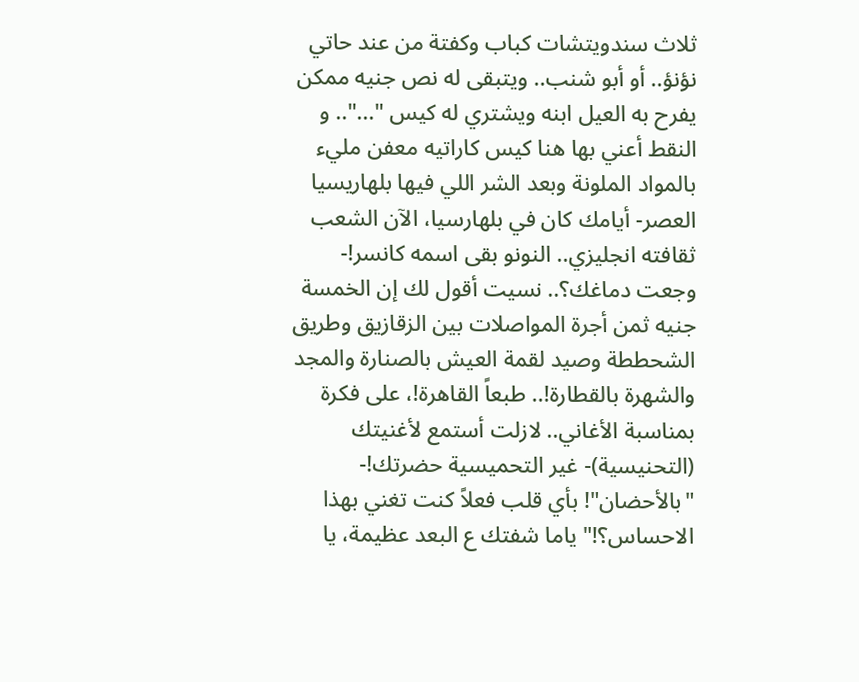ثلاث سندويتشات كباب وكفتة من عند حاتي نؤنؤ.. أو أبو شنب.. ويتبقى له نص جنيه ممكن يفرح به العيل ابنه ويشتري له كيس "...".. و النقط أعني بها هنا كيس كاراتيه معفن مليء بالمواد الملونة وبعد الشر اللي فيها بلهاريسيا العصر- أيامك كان في بلهارسيا، الآن الشعب ثقافته انجليزي.. النونو بقى اسمه كانسر!- وجعت دماغك؟.. نسيت أقول لك إن الخمسة جنيه ثمن أجرة المواصلات بين الزقازيق وطريق الشحططة وصيد لقمة العيش بالصنارة والمجد والشهرة بالقطارة!.. طبعاً القاهرة!، على فكرة بمناسبة الأغاني.. لازلت أستمع لأغنيتك (التحنيسية)- غير التحميسية حضرتك!- "بالأحضان"! بأي قلب فعلاً كنت تغني بهذا الاحساس؟!" ياما شفتك ع البعد عظيمة، يا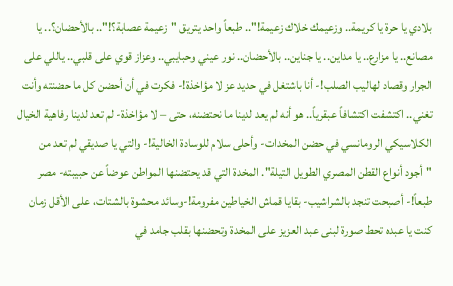بلادي يا حرة يا كريمة.. وزعيمك خلاك زعيمة!".. طبعاً واحد يتريق "زعيمة عصابة؟!".. بالأحضان؟.. يا مصانع.. يا مزارع.. يا مداين.. يا جناين.. بالأحضان.. نور عيني وحبايبي.. وعزاز قوي على قلبي.. ياللي على الجرار وقصاد لهاليب الصلب!- أنا باشتغل في حديد عز لا مؤاخذة!- فكرت في أن أحضن كل ما حضنته وأنت تغني.. اكتشفت اكتشافاً عبقرياً.. هو أنه لم يعد لدينا ما نحتضنه، حتى – لا مؤاخذة- لم تعد لدينا رفاهية الخيال الكلاسيكي الرومانسي في حضن المخدات- وأحلى سلام للوسادة الخالية!- والتي يا صديقي لم تعد من "أجود أنواع القطن المصري الطويل التيلة". المخدة التي قد يحتضنها المواطن عوضاً عن حبيبته- مصر طبعاً!- أصبحت تنجد بالشراشيب- بقايا قماش الخياطين مفرومة!-وسائد محشوة بالشتات، على الأقل زمان كنت يا عبده تحط صورة لبنى عبد العزيز على المخدة وتحضنها بقلب جامد في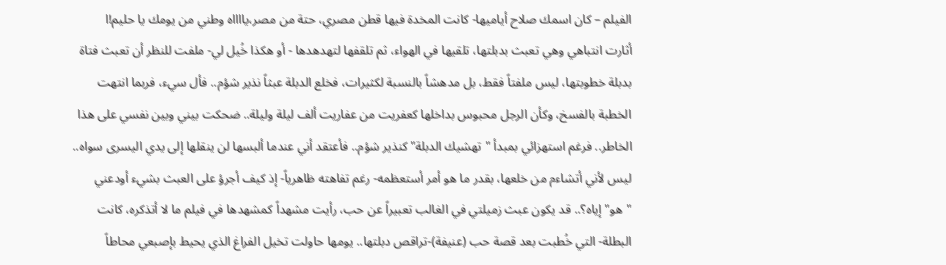الفيلم – كان اسمك صلاح أياميها- كانت المخدة فيها قطن مصري، حتة من مصر،يااااه وطني من يومك يا حليم!ا
أثارت انتباهي وهي تعبث بدبلتها، تلقيها في الهواء، ثم تلقفها لتهدهدها - أو هكذا خُيل لي- ملفت للنظر أن تعبث فتاة بدبلة خطوبتها، ليس ملفتاً فقط، بل مدهشاً بالنسبة لكثيرات، فخلع الدبلة عبثاً نذير شؤم.. فأل سيء، فربما انتهت الخطبة بالفسخ، وكأن الرجل محبوس بداخلها كعفريت من عفاريت ألف ليلة وليلة.. ضحكت بيني وبين نفسي على هذا الخاطر.. فرغم استهزائي بمبدأ "تهشيك الدبلة" كنذير شؤم.. فأعتقد أني عندما ألبسها لن ينقلها إلى يدي اليسرى سواه.. ليس لأني أتشاءم من خلعها، بقدر ما هو أمر أستعظمه- رغم تفاهته ظاهرياً- إذ كيف أجرؤ على العبث بشيء أودعني "هو" إياه؟.. قد يكون عبث زميلتي في الغالب تعبيراً عن حب، رأيت مشهداً كمشهدها في فيلم ما لا أتذكره، كانت البطلة- التي خُطبت بعد قصة حب (عنيفة)-تراقص دبلتها.. يومها حاولت تخيل الفراغ الذي يحيط بإصبعي محاطاً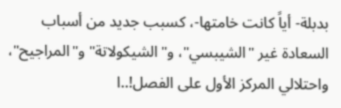بدبلة- أياً كانت خامتها-، كسبب جديد من أسباب السعادة غير "الشيبسي"، و"الشيكولاتة" و"المراجيح"، واحتلالي المركز الأول على الفصل!..ا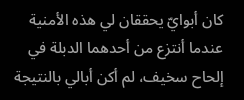كان أبوايّ يحققان لي هذه الأمنية عندما أنتزع من أحدهما الدبلة في إلحاح سخيف، لم أكن أبالي بالنتيجة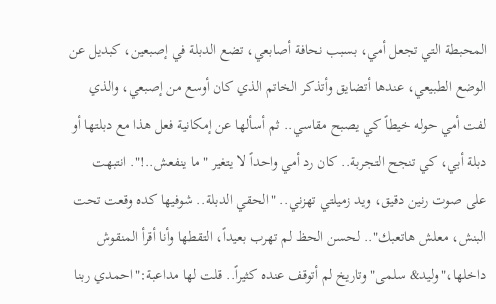المحبطة التي تجعل أمي، بسبب نحافة أصابعي، تضع الدبلة في إصبعين، كبديل عن الوضع الطبيعي، عندها أتضايق وأتذكر الخاتم الذي كان أوسع من إصبعي، والذي لفت أمي حوله خيطاً كي يصبح مقاسي.. ثم أسألها عن إمكانية فعل هذا مع دبلتها أو دبلة أبي، كي تنجح التجربة.. كان رد أمي واحداً لا يتغير "ما ينفعش..!". انتبهت على صوت رنين دقيق، ويد زميلتي تهزني.. "الحقي الدبلة.. شوفيها كده وقعت تحت البنش، معلش هاتعبك".. لحسن الحظ لم تهرب بعيداً، التقطها وأنا أقرأ المنقوش داخلها،"وليد& سلمى" وتاريخ لم أتوقف عنده كثيراً.. قلت لها مداعبة:"احمدي ربنا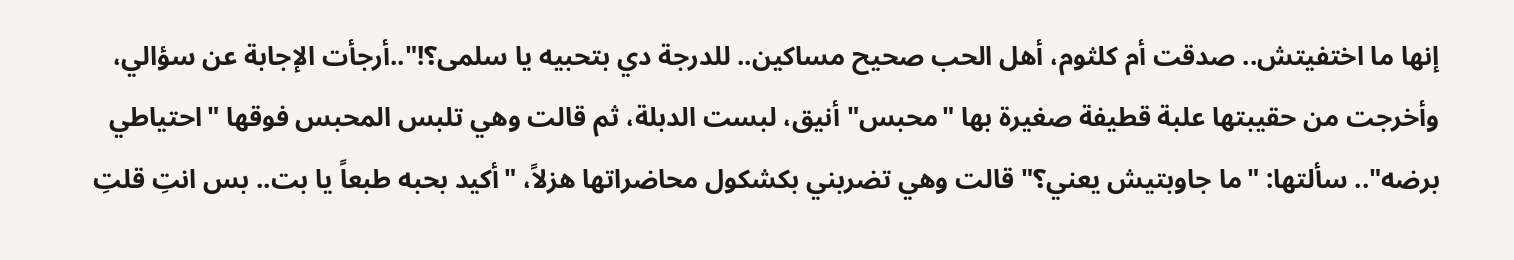إنها ما اختفيتش.. صدقت أم كلثوم، أهل الحب صحيح مساكين.. للدرجة دي بتحبيه يا سلمى؟!"..أرجأت الإجابة عن سؤالي، وأخرجت من حقيبتها علبة قطيفة صغيرة بها "محبس" أنيق، لبست الدبلة، ثم قالت وهي تلبس المحبس فوقها "احتياطي برضه".. سألتها: "ما جاوبتيش يعني؟" قالت وهي تضربني بكشكول محاضراتها هزلاً، "أكيد بحبه طبعاً يا بت.. بس انتِ قلتِ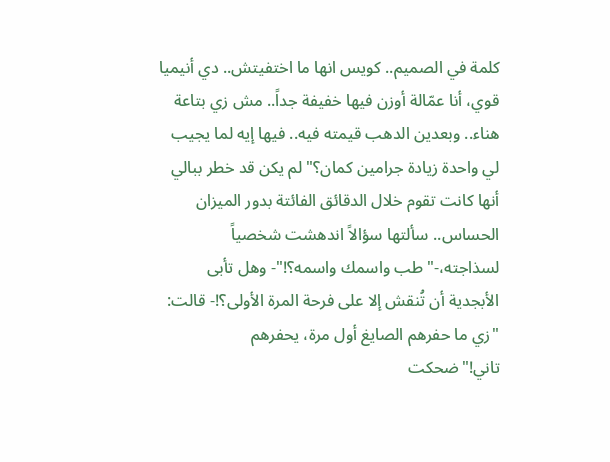كلمة في الصميم.. كويس انها ما اختفيتش.. دي أنيميا قوي، أنا عمّالة أوزن فيها خفيفة جداً.. مش زي بتاعة هناء.. وبعدين الدهب قيمته فيه.. فيها إيه لما يجيب لي واحدة زيادة جرامين كمان؟" لم يكن قد خطر ببالي أنها كانت تقوم خلال الدقائق الفائتة بدور الميزان الحساس.. سألتها سؤالاً اندهشت شخصياً لسذاجته،-"طب واسمك واسمه؟!"- وهل تأبى الأبجدية أن تُنقش إلا على فرحة المرة الأولى؟!- قالت: "زي ما حفرهم الصايغ أول مرة، يحفرهم تاني!"ضحكت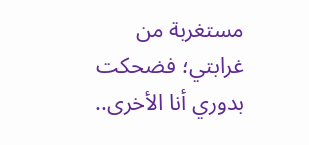مستغربة من غرابتي؛ فضحكت بدوري أنا الأخرى..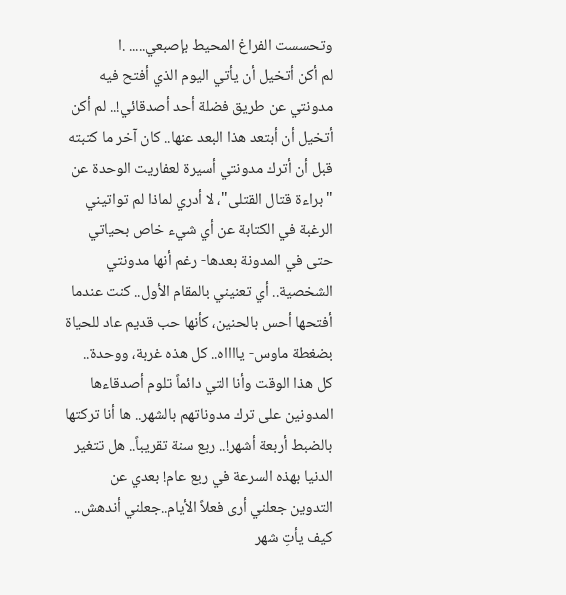وتحسست الفراغ المحيط بإصبعي..... .ا
لم أكن أتخيل أن يأتي اليوم الذي أفتح فيه مدونتي عن طريق فضلة أحد أصدقائي!.. لم أكن أتخيل أن أبتعد هذا البعد عنها.. كان آخر ما كتبته قبل أن أترك مدونتي أسيرة لعفاريت الوحدة عن "براءة قتال القتلى"، لا أدري لماذا لم تواتيني الرغبة في الكتابة عن أي شيء خاص بحياتي حتى في المدونة بعدها- رغم أنها مدونتي الشخصية.. أي تعنيني بالمقام الأول.. كنت عندما أفتحها أحس بالحنين، كأنها حب قديم عاد للحياة بضغطة ماوس- يااااه.. كل هذه غربة، ووحدة.. كل هذا الوقت وأنا التي دائماً تلوم أصدقاءها المدونين على ترك مدوناتهم بالشهر.. ها أنا تركتها بالضبط أربعة أشهر!.. ربع سنة تقريباً.. هل تتغير الدنيا بهذه السرعة في ربع عام! بعدي عن التدوين جعلني أرى فعلاً الأيام..جعلني أندهش.. كيف يأتِ شهر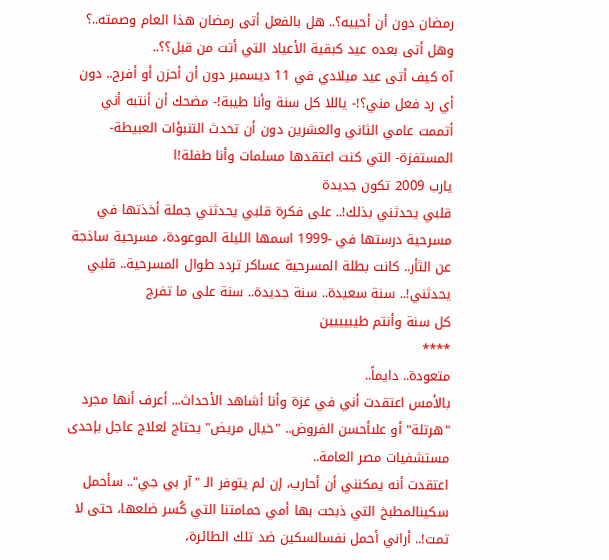رمضان دون أن أحييه؟.. هل بالفعل أتى رمضان هذا العام وصمته..؟ وهل أتى بعده عيد كبقية الأعياد التي أتت من قبل؟؟..
آه كيف أتى عيد ميلادي في 11 ديسمبر دون أن أحزن أو أفرح.. دون أي رد فعل مني؟!- ياللا كل سنة وأنا طيبة!- مضحك أن أنتبه أني أتممت عامي الثاني والعشرين دون أن تحدث التنبؤات العبيطة- المستفزة- التي كنت اعتقدها مسلمات وأنا طفلة!ا
يارب 2009 تكون جديدة
قلبي يحدثني بذلك!.. على فكرة قلبي يحدثني جملة أخذتها في مسرحية درستها في -1999 اسمها الليلة الموعودة، مسرحية ساذجة عن الثأر.. كانت بطلة المسرحية عساكر تردد طوال المسرحية.. قلبي يحدثني!.. سنة سعيدة.. سنة جديدة.. سنة على ما تفرج
كل سنة وأنتم طيبيييين
****
متعودة.. دايماً..
بالأمس اعتقدت أني في غزة وأنا أشاهد الأحداث... أعرف أنها مجرد "هرتلة" أو علىأحسن الفروض.. "خيال مريض" يحتاج لعلاج عاجل بإحدى مستشفيات مصر العامة..
اعتقدت أنه يمكنني أن أحارب، إن لم يتوفر الـ "آر بي جي".. سأحمل سكينالمطبخ التي ذبحت بها أمي حمامتنا التي كُسر ضلعها، حتى لا تمت!.. أراني أحمل نفسالسكين ضد تلك الطائرة،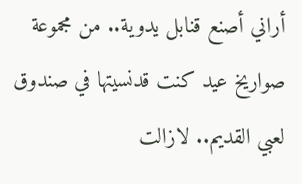أراني أصنع قنابل يدوية.. من مجموعة صواريخ عيد كنت قدنسيتها في صندوق لعبي القديم.. لازالت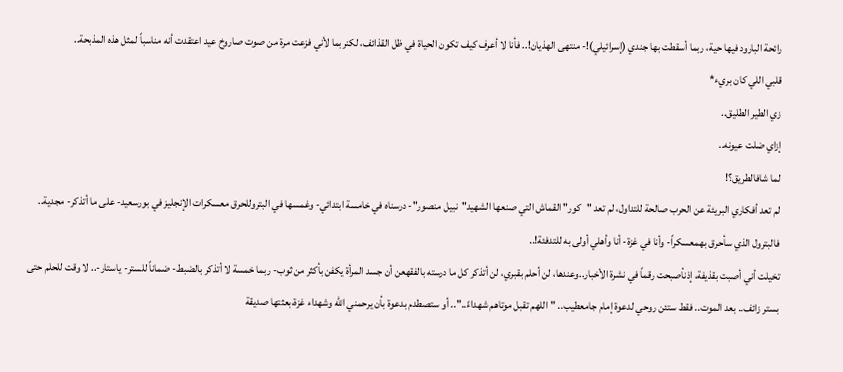رائحة البارود فيها حية، ربما أسقطت بها جندي (إسرائيلي)!- منتهى الهذيان!.. فأنا لا أعرف كيف تكون الحياة في ظل القذائف، لكنربما لأني فزعت مرة من صوت صاروخ عيد اعتقدت أنه مناسباً لمثل هذه المذبحة..
قلبي اللي كان بريء*
زي الطير الطليق..
إزاي ضلت عيونه..
لما شافالطريق؟!
لم تعد أفكاري البريئة عن الحرب صالحة للتداول، لم تعد "كور" القماش التي صنعها الشهيد"نبيل منصور"- درسناه في خامسة ابتدائي- وغمسها في البتروللحرق معسكرات الإنجليز في بورسعيد- على ما أتذكر- مجدية.. فالبترول الذي سأحرق بهمعسكراً- وأنا في غزة- أنا وأهلي أولى به للتدفئة!..
تخيلت أني أصبت بقذيفة، إذنأصبحت رقماً في نشرة الأخبار..وعندها، لن أحلم بقبري، لن أتذكر كل ما درسته بالفقهعن أن جسد المرأة يكفن بأكثر من ثوب- ربما خمسة لا أتذكر بالضبط- ضماناً للستر- ياستار-.. لا وقت للحلم حتى بستر زائف.. بعد الموت.. فقط ستئن روحي لدعوة إمام جامعطيب.. "اللهم تقبل موتاهم شهداءً..".. أو ستصطدم بدعوة بأن يرحمني الله وشهداء غزة،بعثتها صديقة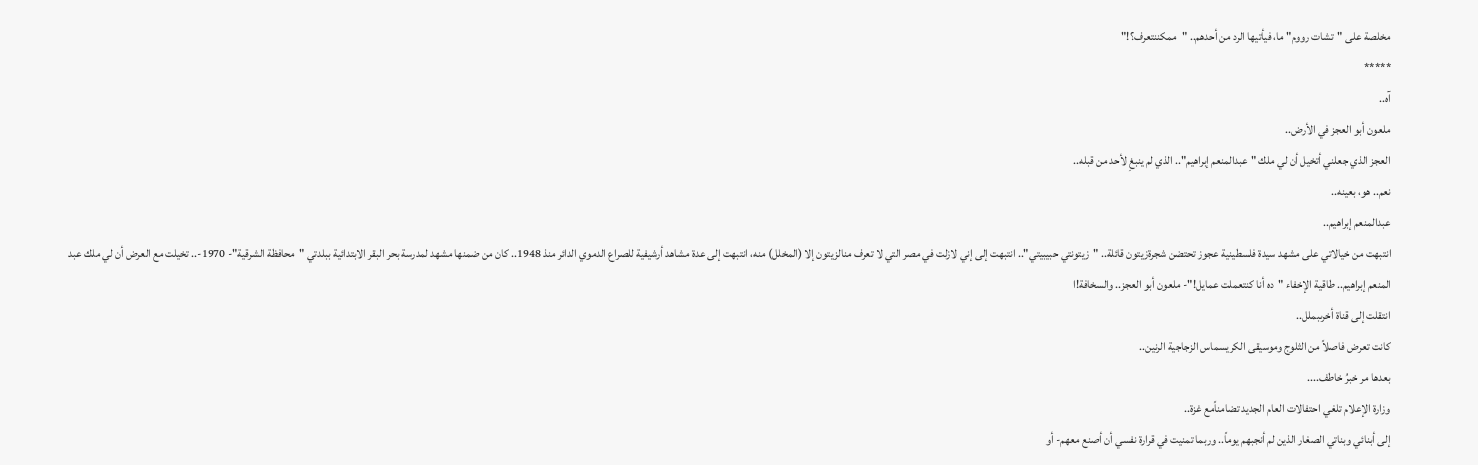مخلصة على "تشات رووم" ما، فيأتيها الرد من أحدهم.. "ممكننتعرف؟!"
*****
آه..
ملعون أبو العجز في الأرض..
العجز الذي جعلني أتخيل أن لي ملك "عبدالمنعم إبراهيم".. الذي لم ينبغِ لأحد من قبله..
نعم.. هو، بعينه..
عبدالمنعم إبراهيم..
انتبهت من خيالاتي على مشهد سيدة فلسطينية عجوز تحتضن شجرةزيتون قائلة.. "زيتونتي حبيبيتي".. انتبهت إلى إني لازلت في مصر التي لا تعرف منالزيتون إلا (المخلل) منه، انتبهت إلى عدة مشاهد أرشيفية للصراع الدموي الدائر منذ 1948.. كان من ضمنها مشهد لمدرسة بحر البقر الابتدائية ببلدتي "محافظة الشرقية"- 1970-.. تخيلت مع العرض أن لي ملك عبد المنعم إبراهيم.. طاقية الإخفاء "ده أنا كنتعملت عمايل!"- ملعون أبو العجز.. والسخافة!ا
انتقلت إلى قناة أخرىبملل..
كانت تعرض فاصلاً من الثلوج وموسيقى الكريسماس الزجاجية الرنين..
بعدها مر خبرُ خاطف....
وزارة الإعلام تلغي احتفالات العام الجديد تضامناًمع غزة..
إلى أبنائي وبناتي الصغار الذين لم أنجبهم يوماً.. وربما تمنيت في قرارة نفسي أن أصنع معهم- أو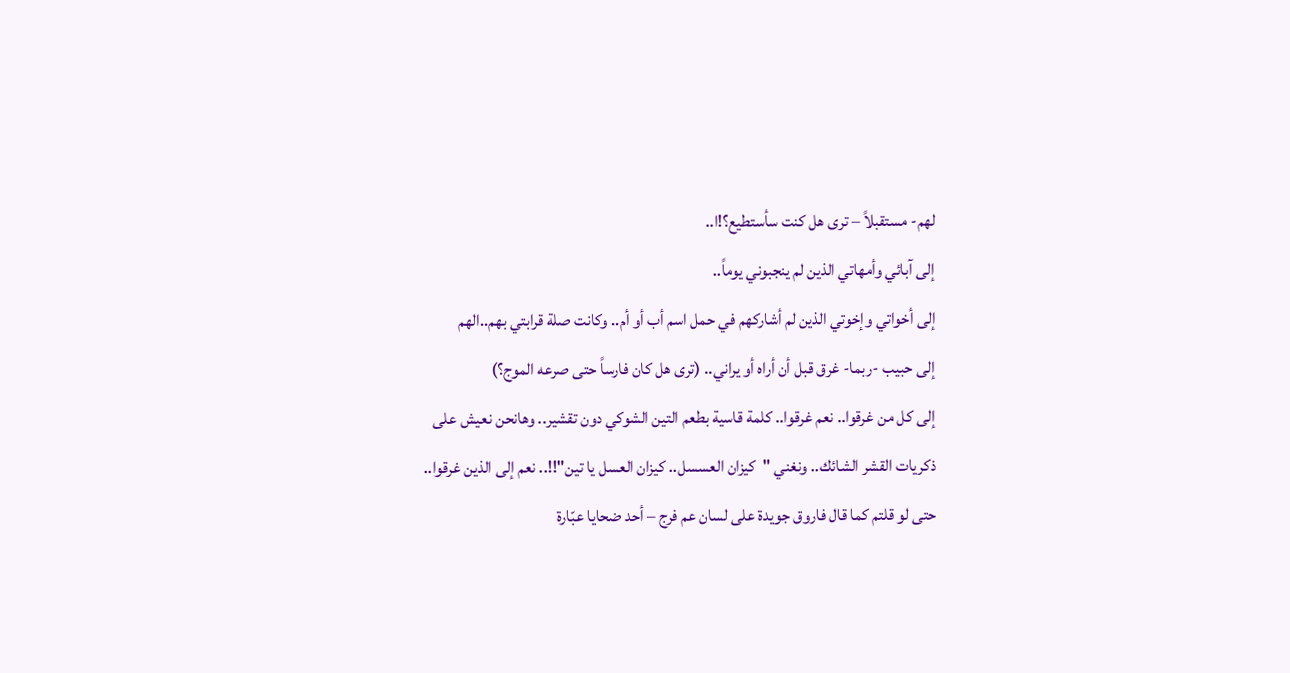لهم- مستقبلاً – ترى هل كنت سأستطيع؟!ا..
إلى آبائي وأمهاتي الذين لم ينجبوني يوماً..
إلى أخواتي وإخوتي الذين لم أشاركهم في حمل اسم أب أو أم.. وكانت صلة قرابتي بهم..الهم
إلى حبيب -ربما- غرق قبل أن أراه أو يراني.. (ترى هل كان فارساً حتى صرعه الموج؟)
إلى كل من غرقوا.. نعم غرقوا.. كلمة قاسية بطعم التين الشوكي دون تقشير.. وهانحن نعيش على ذكريات القشر الشائك.. ونغني "كيزان العسسل.. كيزان العسل يا تين"!!.. نعم إلى الذين غرقوا.. حتى لو قلتم كما قال فاروق جويدة على لسان عم فرج – أحد ضحايا عبّارة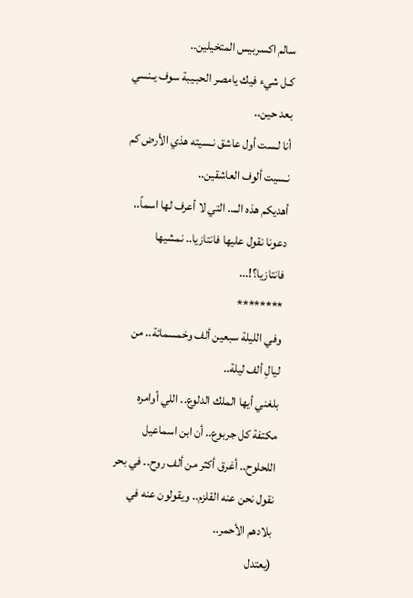سالم اكسربيس المتخيلين..
كـل شيء فيك يامصر الحبـيبة سوف يـنسي بعد حين..
أنا لـست أول عاشق نـسيته هذي الأرض كم نـسيت ألوف العاشقين..
أهديكم هذه الــ.. التي لا أعرف لها اسماً..
دعونا نقول عليها فانتازيا.. نمشيها فانتازيا؟!...
********
وفي الليلة سبعين ألف وخمسمائة.. من ليالِ ألف ليلة..
بلغني أيها الملك الدلوع.. اللي أوامره مكتفة كل جربوع.. أن ابن اسماعيل اللحلوح.. أغرق أكثر من ألف روح.. في بحر نقول نحن عنه القلزم.. ويقولون عنه في بلادهم الأحمر..
(يعتدل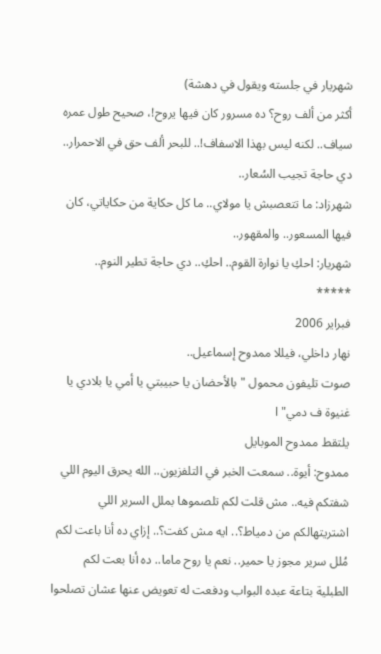شهريار في جلسته ويقول في دهشة)
أكثر من ألف روح؟ ده مسرور كان فيها يروح!، صحيح طول عمره سياف.. لكنه ليس بهذا الاسفاف!.. للبحر ألف حق في الاحمرار.. دي حاجة تجيب السُعار..
شهرزاد: ما تتعصبش يا مولاي.. ما كل حكاية من حكاياتي، كان فيها المسعور.. والمقهور..
شهريار: احكِ يا نوارة القوم.. احكِ.. دي حاجة تطير النوم..
*****
فبراير 2006
نهار داخلي، فيللا ممدوح إسماعيل..
صوت تليفون محمول "بالأحضان يا حبيبتي يا أمي يا بلادي يا غنيوة ف دمي"ا
يلتقط ممدوح الموبايل
ممدوح: أيوة.. سمعت الخبر في التلفزيون.. الله يحرق اليوم اللي شفتكم فيه.. مش قلت لكم تلصموها بملل السرير اللي اشتريتهالكم من دمياط؟.. ايه مش كفت؟.. إزاي ده أنا باعت لكم مُلل سرير مجوز يا حمير.. نعم يا روح ماما.. ده أنا بعت لكم الطبلية بتاعة عبده البواب ودفعت له تعويض عنها عشان تصلحوا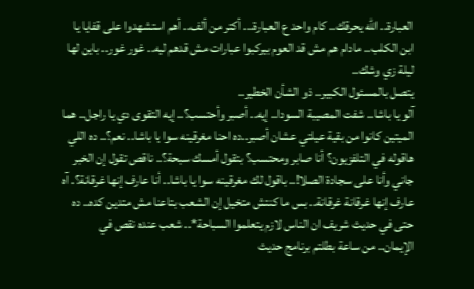العبارة.. الله يحرقك.. كام واحد ع العبارة... أكتر من ألف.. أهم استشهدوا على قفايا يا ابن الكلب.. مادام هم مش قد العوم بيركبوا عبارات مش قدهم ليه.. غور غور.. باين لها ليلة زي وشك..
يتصل بالمسئول الكبير.. ذو الشأن الخطير..
آلو يا باشا.. شفت المصيبة السودا.. إيه.. أصبر وأحتسب؟.. إيه التقوى دي يا راجل.. هما الميتين كانوا من بقية عيلتي عشان أصبر..ده احنا مغرقينه سوا يا باشا.. نعم؟.. ده اللي هاقوله في التلفزيون؟ أنا صابر ومحتسب؟ بتقول أمسك سبحة؟.. ناقص تقول إن الخبر جاني وأنا على سجادة الصلا!.. باقول لك مغرقينه سوا يا باشا.. أنا عارف إنها غرقانة؟. آه عارف إنها غرقانة غرقانة.. بس ما كنتش متخيل إن الشعب بتاعنا مش متدين كده.. ده حتى في حديث شريف ان الناس لازم يتعلموا السباحة*.. شعب عنده نقص في الإيمان.. من ساعة بطلتم برنامج حديث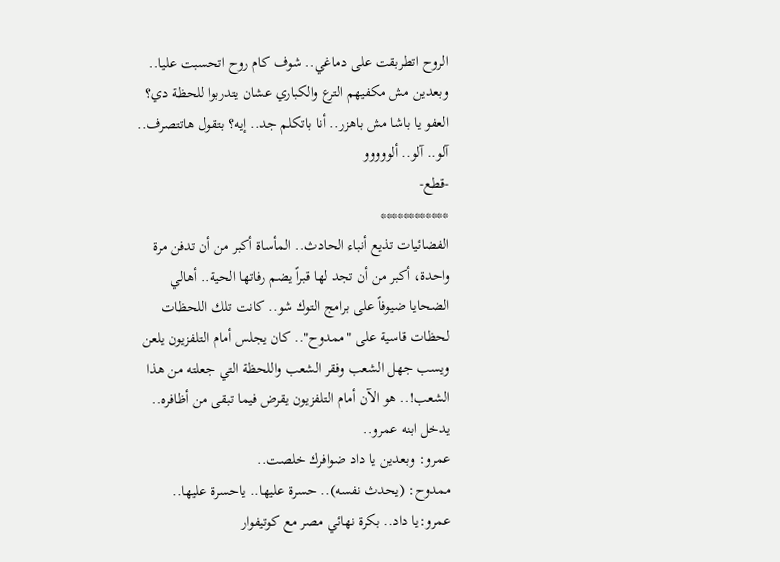الروح اتطربقت على دماغي.. شوف كام روح اتحسبت عليا.. وبعدين مش مكفيهم الترع والكباري عشان يتدربوا للحظة دي؟ العفو يا باشا مش باهزر.. أنا باتكلم جد.. إيه؟ بتقول هاتتصرف.. آلو.. آلو.. ألووووو
-قطع-
************
الفضائيات تذيع أنباء الحادث.. المأساة أكبر من أن تدفن مرة واحدة، أكبر من أن تجد لها قبراً يضم رفاتها الحية.. أهالي الضحايا ضيوفاً على برامج التوك شو.. كانت تلك اللحظات لحظات قاسية على "ممدوح".. كان يجلس أمام التلفزيون يلعن ويسب جهل الشعب وفقر الشعب واللحظة التي جعلته من هذا الشعب!.. هو الآن أمام التلفزيون يقرض فيما تبقى من أظافره.. يدخل ابنه عمرو..
عمرو: وبعدين يا داد ضوافرك خلصت..
ممدوح: (يحدث نفسه).. حسرة عليها.. ياحسرة عليها..
عمرو:يا داد.. بكرة نهائي مصر مع كوتيفوار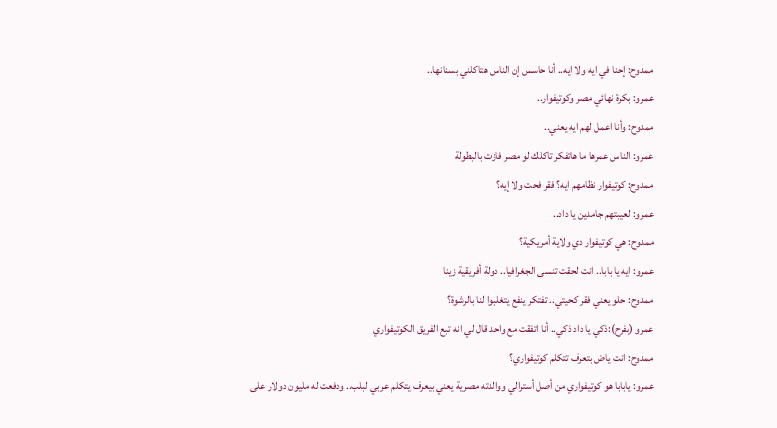ممدوح: إحنا في ايه ولا ايه.. أنا حاسس إن الناس هتاكلني بسنانها..
عمرو: بكرة نهائي مصر وكوتيفوار..
ممدوح: وأنا اعمل لهم ايه يعني..
عمرو: الناس عمرها ما هاتفكر تاكلك لو مصر فازت بالبطولة
ممدوح: كوتيفوار نظامهم ايه؟ فقر فحت ولا إيه؟
عمرو: لعيبتهم جامدين يا داد..
ممدوح: هي كوتيفوار دي ولاية أمريكية؟
عمرو: ايه يا بابا.. انت لحقت تنسى الجغرافيا.. دولة أفريقية زينا
ممدوح: حلو يعني فقر كحيتي.. تفتكر ينفع يتغلبوا لنا بالرشوة؟
عمرو (بفرح):ذكي يا داد ذكي.. أنا اتفقت مع واحد قال لي انه تبع الفريق الكوتيفواري
ممدوح: انت ياض بتعرف تتكلم كوتيفواري؟
عمرو: يابابا هو كوتيفواري من أصل أسترالي ووالدته مصرية يعني بيعرف يتكلم عربي لبلب.. ودفعت له مليون دولار على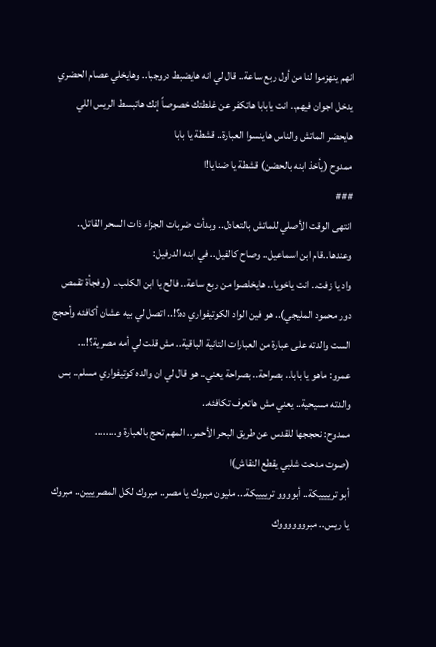انهم ينهزموا لنا من أول ربع ساعة.. قال لي انه هايضبط دروجبا.. وهايخلي عصام الحضري يدخل اجوان فيهم.. انت يابابا هاتكفر عن غلطتك خصوصاً إنك هاتبسط الريس اللي هايحضر الماتش والناس هاينسوا العبارة.. قشطة يا بابا
ممدوح (يأخذ ابنه بالحضن) قشطة يا ضنايا!ا
###
انتهى الوقت الأصلي للماتش بالتعادل.. وبدأت ضربات الجزاء ذات السحر القاتل.. وعندها..قام ابن اسماعيل.. وصاح كالفيل.. في ابنه الدرفيل:
واد يا زفت.. انت ياخويا.. هايخلصوا من ربع ساعة.. فالح يا ابن الكلب.. ( وفجأة تقمص دور محمود المليجي).. هو فين الواد الكوتيفواري ده؟!.. اتصل لي بيه عشان أكافئه وأحجج الست والدته على عبارة من العبارات التانية الباقية.. مش قلت لي أمه مصرية؟!...
عمرو: ماهو يا بابا.. بصراحة.. بصراحة يعني.. هو قال لي ان والده كوتيفواري مسلم.. بس والدته مسيحية.. يعني مش هاتعرف تكافئه..
ممدوح: نحججها للقدس عن طريق البحر الأحمر.. المهم تحج بالعبارة و........
(صوت مدحت شلبي يقطع النقاش)ا
أبو ترييييكة.. أبوووو ترييييكة... مليون مبروك يا مصر.. مبروك لكل المصرييين.. مبروك يا ريس.. مبرووووووك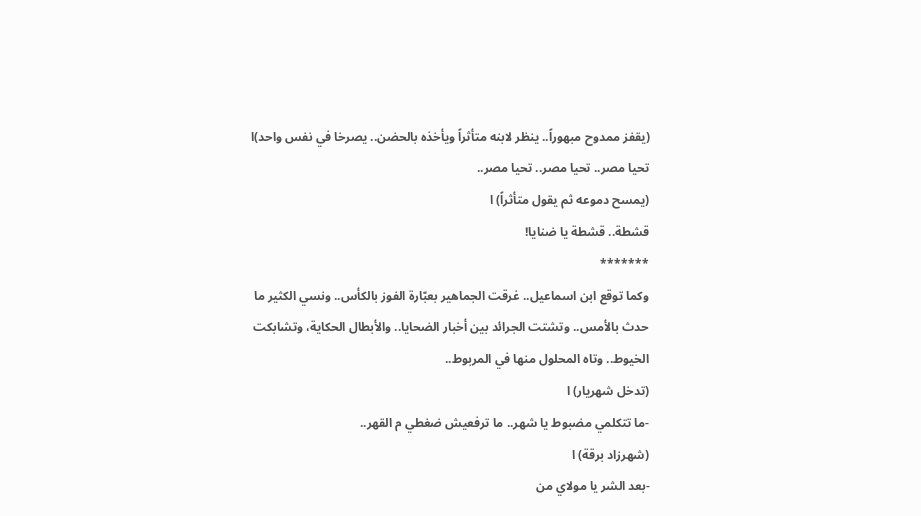(يقفز ممدوح مبهوراً.. ينظر لابنه متأثراً ويأخذه بالحضن.. يصرخا في نفس واحد)ا
تحيا مصر.. تحيا مصر.. تحيا مصر..
(يمسح دموعه ثم يقول متأثراً) ا
قشطة.. قشطة يا ضنايا!
*******
وكما توقع ابن اسماعيل.. غرقت الجماهير بعبّارة الفوز بالكأس.. ونسي الكثير ما حدث بالأمس.. وتشتت الجرائد بين أخبار الضحايا.. والأبطال الحكاية، وتشابكت الخيوط.. وتاه المحلول منها في المربوط..
(تدخل شهريار) ا
-ما تتكلمي مضبوط يا شهر.. ما ترفعيش ضغطي م القهر..
(شهرزاد برقة) ا
-بعد الشر يا مولاي من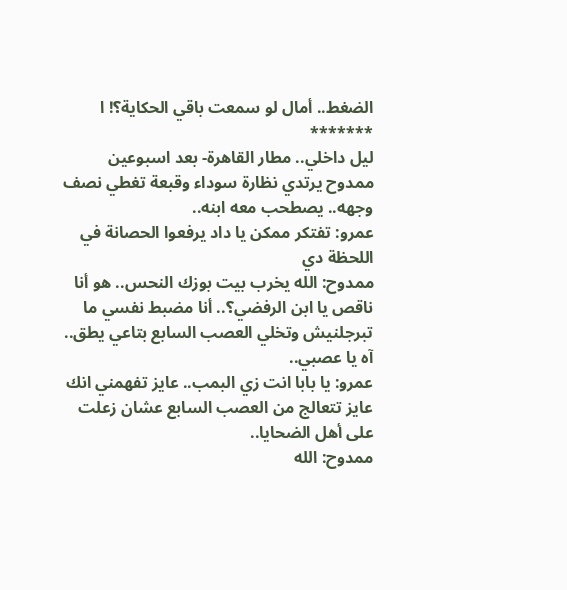الضغط.. أمال لو سمعت باقي الحكاية؟! ا
*******
ليل داخلي.. مطار القاهرة- بعد اسبوعين
ممدوح يرتدي نظارة سوداء وقبعة تغطي نصف وجهه.. يصطحب معه ابنه..
عمرو: تفتكر ممكن يا داد يرفعوا الحصانة في اللحظة دي
ممدوح: الله يخرب بيت بوزك النحس.. هو أنا ناقص يا ابن الرفضي؟.. أنا مضبط نفسي ما تبرجلنيش وتخلي العصب السابع بتاعي يطق.. آه يا عصبي..
عمرو: يا بابا انت زي البمب.. عايز تفهمني انك عايز تتعالج من العصب السابع عشان زعلت على أهل الضحايا..
ممدوح: الله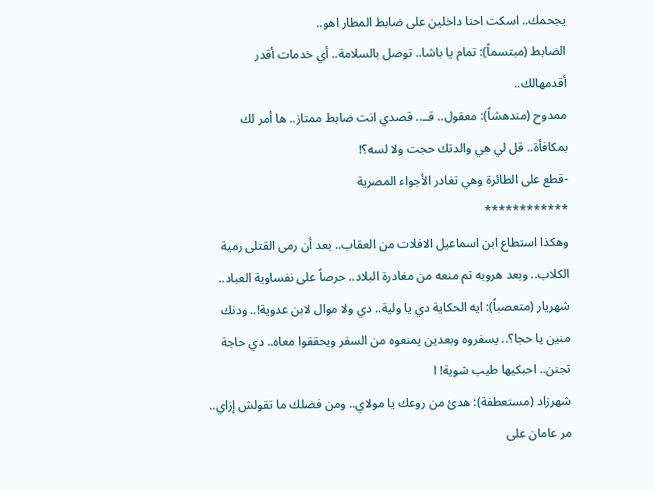يجحمك.. اسكت احنا داخلين على ضابط المطار اهو..
الضابط (مبتسماً): تمام يا باشا.. توصل بالسلامة.. أي خدمات أقدر أقدمهالك..
ممدوح (مندهشاً): معقول.. قــ.. قصدي انت ضابط ممتاز.. ها أمر لك بمكافأة.. قل لي هي والدتك حجت ولا لسه؟!
-قطع على الطائرة وهي تغادر الأجواء المصرية
************
وهكذا استطاع ابن اسماعيل الافلات من العقاب.. بعد أن رمى القتلى رمية الكلاب.. وبعد هروبه تم منعه من مغادرة البلاد.. حرصاً على نفساوية العباد..
شهريار (متعصباً): ايه الحكاية دي يا ولية.. دي ولا موال لابن عدوية!.. ودنك منين يا حجا؟.. يسفروه وبعدين يمنعوه من السفر ويحققوا معاه.. دي حاجة تجنن.. احبكيها طيب شوية! ا
شهرزاد (مستعطفة): هدئ من روعك يا مولاي.. ومن فضلك ما تقولش إزاي.. مر عامان على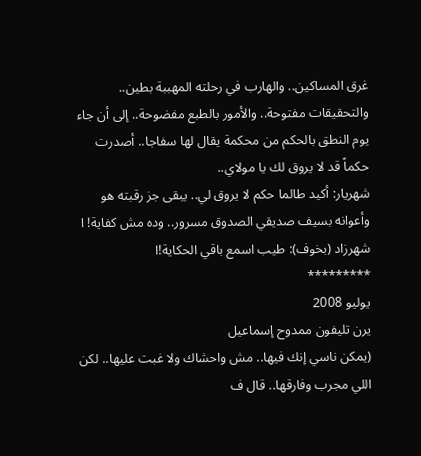غرق المساكين.. والهارب في رحلته المهببة بطين.. والتحقيقات مفتوحة.. والأمور بالطبع مفضوحة.. إلى أن جاء يوم النطق بالحكم من محكمة يقال لها سفاجا.. أصدرت حكماً قد لا يروق لك يا مولاي..
شهريار: أكيد طالما حكم لا يروق لي.. يبقى جز رقبته هو وأعوانه بسيف صديقي الصدوق مسرور.. وده مش كفاية! ا
شهرزاد (بخوف): طيب اسمع باقي الحكاية!ا
*********
يوليو 2008
يرن تليفون ممدوح إسماعيل
(يمكن ناسي إنك فيها.. مش واحشاك ولا غبت عليها.. لكن اللي مجرب وفارقها.. قال ف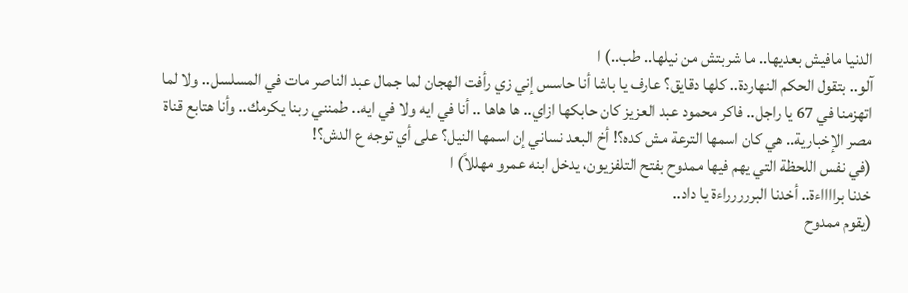الدنيا مافيش بعديها.. ما شربتش من نيلها.. طب..) ا
آلو.. بتقول الحكم النهاردة.. كلها دقايق؟ عارف يا باشا أنا حاسس إني زي رأفت الهجان لما جمال عبد الناصر مات في المسلسل.. ولا لما اتهزمنا في 67 يا راجل.. فاكر محمود عبد العزيز كان حابكها ازاي.. ها هاها .. أنا في ايه ولا في ايه.. طمنني ربنا يكرمك.. وأنا هتابع قناة مصر الإخبارية.. هي كان اسمها الترعة مش كده؟! أخ البعد نساني إن اسمها النيل؟ على أي توجه ع الدش؟!
(في نفس اللحظة التي يهم فيها ممدوح بفتح التلفزيون، يدخل ابنه عمرو مهللاً) ا
خدنا برااااءة.. أخدنا البررررراءة يا داد..
(يقوم ممدوح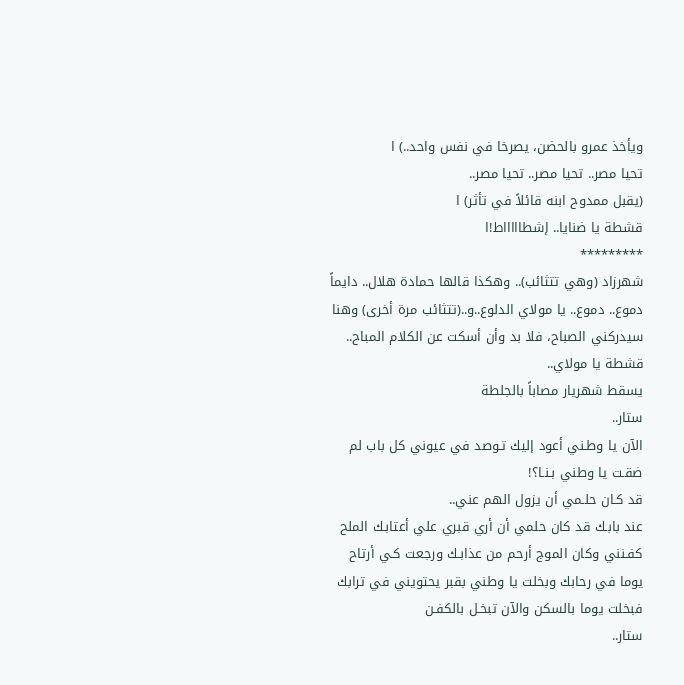ويأخذ عمرو بالحضن، يصرخا في نفس واحد..) ا
تحيا مصر.. تحيا مصر.. تحيا مصر..
(يقبل ممدوح ابنه قائلاً في تأثر) ا
قشطة يا ضنايا.. إشطاااااط!ا
*********
شهرزاد (وهي تتثائب).. وهكذا قالها حمادة هلال.. دايماً دموع.. دموع.. يا مولاي الدلوع..و..(تتثائب مرة أخرى) وهنا سيدركني الصباح، فلا بد وأن أسكت عن الكلام المباح.. قشطة يا مولاي..
يسقط شهريار مصاباً بالجلطة
ستار..
الآن يا وطـني أعود إليك تـوصد في عيوني كل باب لم ضقـت يا وطني بـنـا؟!
قد كـان حلـمي أن يزول الهم عني..
عند بابـك قد كان حلمي أن أري قبري علي أعتابـك الملح كفـنني وكان الموج أرحم من عذابـك ورجعت كـي أرتاح يوما في رحابك وبخلت يا وطني بقبر يحتويني في ترابك فبخلت يوما بالسكن والآن تبخـل بالكفـن
ستار..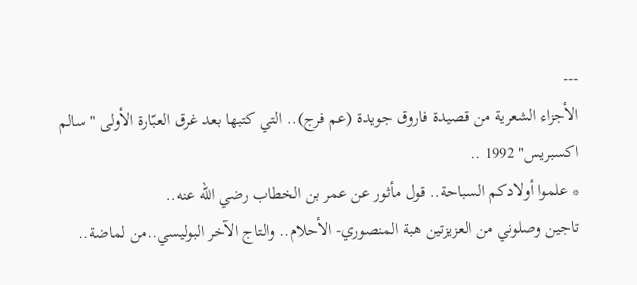---
الأجزاء الشعرية من قصيدة فاروق جويدة (عم فرج).. التي كتبها بعد غرق العبّارة الأولى "سالم اكسبريس" 1992 ..
* علموا أولادكم السباحة.. قول مأثور عن عمر بن الخطاب رضي الله عنه..
تاجين وصلوني من العزيزتين هبة المنصوري- الأحلام.. والتاج الآخر البوليسي..من لماضة..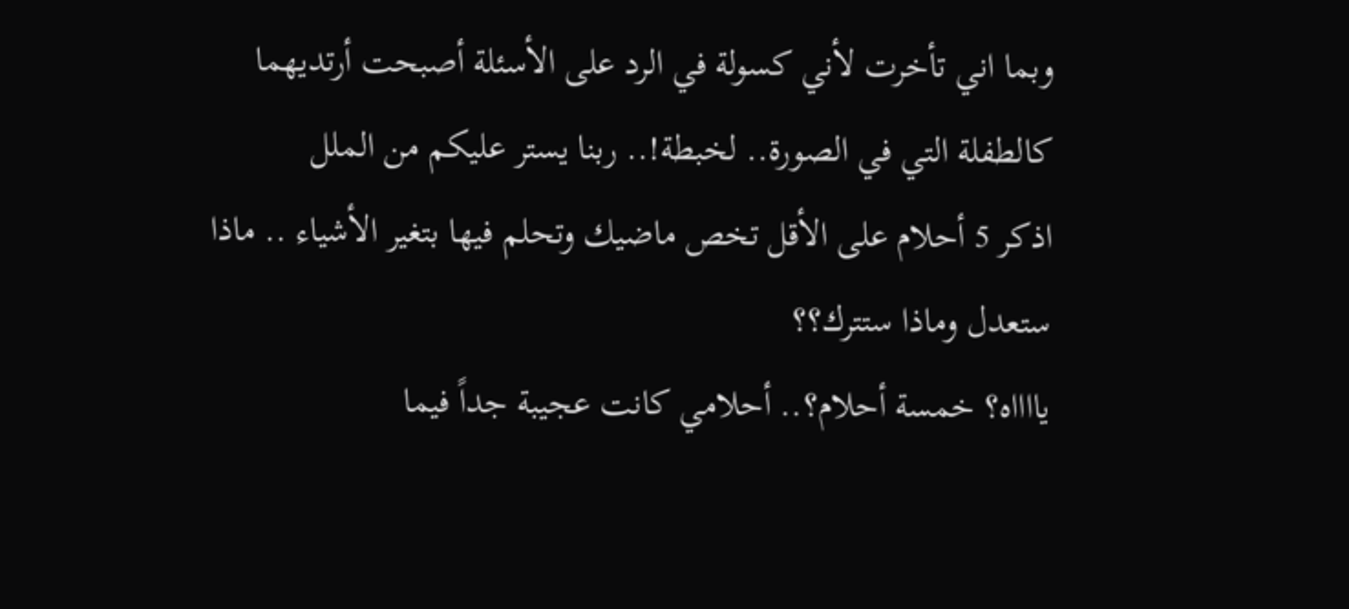وبما اني تأخرت لأني كسولة في الرد على الأسئلة أصبحت أرتديهما كالطفلة التي في الصورة.. لخبطة!.. ربنا يستر عليكم من الملل
اذكر 5 أحلام على الأقل تخص ماضيك وتحلم فيها بتغير الأشياء .. ماذا ستعدل وماذا ستترك؟؟
يااااه؟ خمسة أحلام؟.. أحلامي كانت عجيبة جداً فيما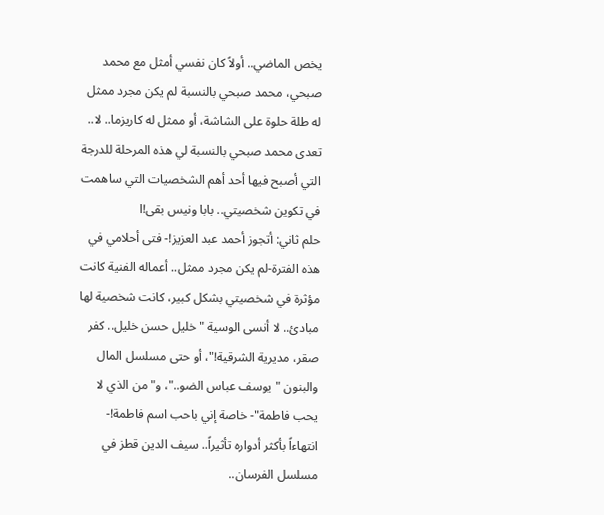يخص الماضي.. أولاً كان نفسي أمثل مع محمد صبحي، محمد صبحي بالنسبة لم يكن مجرد ممثل له طلة حلوة على الشاشة، أو ممثل له كاريزما.. لا.. تعدى محمد صبحي بالنسبة لي هذه المرحلة للدرجة التي أصبح فيها أحد أهم الشخصيات التي ساهمت في تكوين شخصيتي.. بابا ونيس بقى!ا
حلم ثاني: أتجوز أحمد عبد العزيز!- فتى أحلامي في هذه الفترة-لم يكن مجرد ممثل.. أعماله الفنية كانت مؤثرة في شخصيتي بشكل كبير، كانت شخصية لها مبادئ.. لا أنسى الوسية "خليل حسن خليل.. كفر صقر، مديرية الشرقية!"، أو حتى مسلسل المال والبنون "يوسف عباس الضو.."، و"من الذي لا يحب فاطمة"- خاصة إني باحب اسم فاطمة!- انتهاءاً بأكثر أدواره تأثيراً.. سيف الدين قطز في مسلسل الفرسان..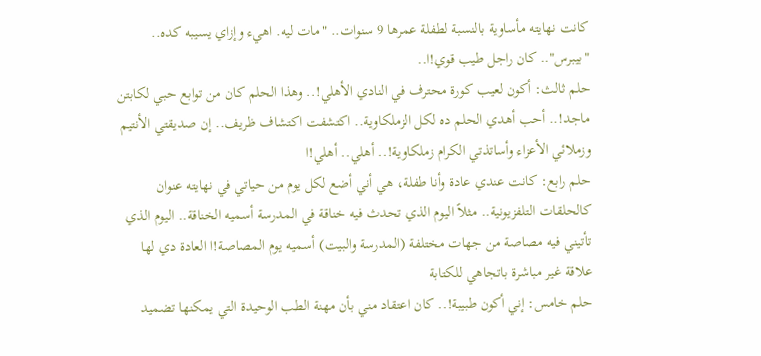كانت نهايته مأساوية بالنسبة لطفلة عمرها 9 سنوات.. "مات ليه. اهيء وإزاي يسيبه كده.. "بيبرس".. كان راجل طيب قوي!ا..
حلم ثالث: أكون لعيب كورة محترف في النادي الأهلي!.. وهذا الحلم كان من توابع حبي لكابتن ماجد!.. أحب أهدي الحلم ده لكل الزملكاوية.. اكتشفت اكتشاف ظريف.. إن صديقتي الأنتيم وزملائي الأعزاء وأساتذتي الكرام زملكاوية!.. أهلي.. أهلي!ا
حلم رابع: كانت عندي عادة وأنا طفلة، هي أني أضع لكل يوم من حياتي في نهايته عنوان كالحلقات التلفزيونية.. مثلاً اليوم الذي تحدث فيه خناقة في المدرسة أسميه الخناقة.. اليوم الذي تأتيني فيه مصاصة من جهات مختلفة (المدرسة والبيت) أسميه يوم المصاصة!ا العادة دي لها علاقة غير مباشرة باتجاهي للكتابة
حلم خامس: إني أكون طبيبة!.. كان اعتقاد مني بأن مهنة الطب الوحيدة التي يمكنها تضميد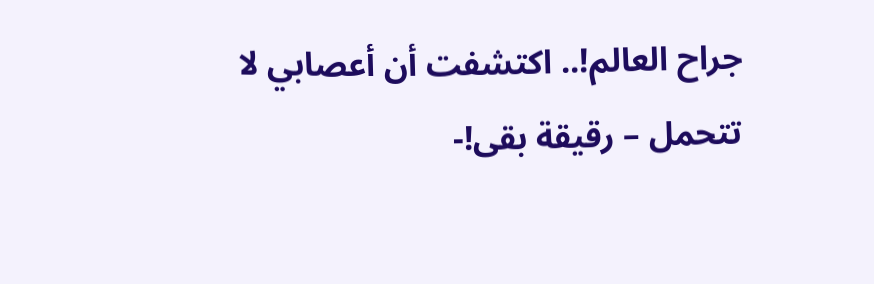جراح العالم!.. اكتشفت أن أعصابي لا تتحمل – رقيقة بقى!-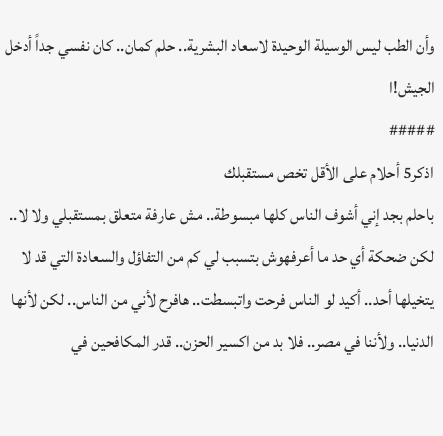وأن الطب ليس الوسيلة الوحيدة لاسعاد البشرية.. حلم كمان.. كان نفسي جداً أدخل الجيش!ا
#####
اذكر5 أحلام على الأقل تخص مستقبلك
باحلم بجد إني أشوف الناس كلها مبسوطة.. مش عارفة متعلق بمستقبلي ولا لا.. لكن ضحكة أي حد ما أعرفهوش بتسبب لي كم من التفاؤل والسعادة التي قد لا يتخيلها أحد.. أكيد لو الناس فرحت واتبسطت.. هافرح لأني من الناس.. لكن لأنها الدنيا.. ولأننا في مصر.. فلا بد من اكسير الحزن.. قدر المكافحين في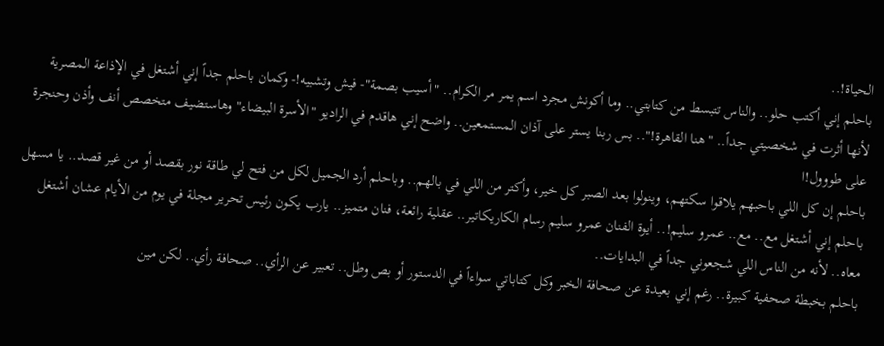الحياة!..
باحلم إني أكتب حلو.. والناس تتبسط من كتابتي.. وما أكونش مجرد اسم يمر مر الكرام.. "أسيب بصمة"- فيش وتشبيه!- وكمان باحلم جداً إني أشتغل في الإذاعة المصرية لأنها أثرت في شخصيتي جداً.. "هنا القاهرة!".. بس ربنا يستر على آذان المستمعين.. واضح إني هاقدم في الراديو "الأسرة البيضاء" وهاستضيف متخصص أنف وأذن وحنجرة على طووول!ا
باحلم إن كل اللي باحبهم يلاقوا سكتهم، وينولوا بعد الصبر كل خير، وأكتر من اللي في بالهم.. وباحلم أرد الجميل لكل من فتح لي طاقة نور بقصد أو من غير قصد.. يا مسهل
باحلم إني أشتغل مع.. مع.. عمرو سليم!.. أيوة الفنان عمرو سليم رسام الكاريكاتير.. عقلية رائعة، فنان متميز.. يارب يكون رئيس تحرير مجلة في يوم من الأيام عشان أشتغل معاه.. لأنه من الناس اللي شجعوني جداً في البدايات..
باحلم بخبطة صحفية كبيرة.. رغم إني بعيدة عن صحافة الخبر وكل كتاباتي سواءاً في الدستور أو بص وطل.. تعبير عن الرأي.. صحافة رأي.. لكن مين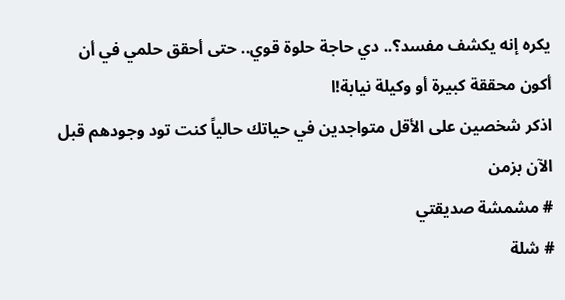يكره إنه يكشف مفسد؟.. دي حاجة حلوة قوي.. حتى أحقق حلمي في أن أكون محققة كبيرة أو وكيلة نيابة!ا
اذكر شخصين على الأقل متواجدين في حياتك حالياً كنت تود وجودهم قبل الآن بزمن
# مشمشة صديقتي
# شلة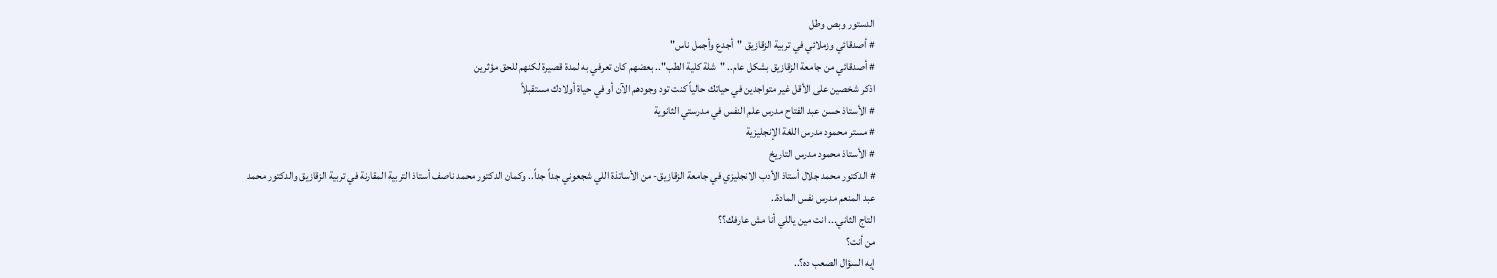الدستور وبص وطل
# أصدقائي وزملائي في تربية الزقازيق "أجدع وأجمل ناس"
# أصدقائي من جامعة الزقازيق بشكل عام.. "شلة كلية الطب".. بعضهم كان تعرفي به لمدة قصيرة لكنهم للحق مؤثرين
اذكر شخصين على الأقل غير متواجدين في حياتك حالياً كنت تود وجودهم الآن أو في حياة أولادك مستقبلاً
# الأستاذ حسن عبد الفتاح مدرس علم النفس في مدرستي الثانوية
# مستر محمود مدرس اللغة الإنجليزية
# الأستاذ محمود مدرس التاريخ
# الدكتور محمد جلال أستاذ الأدب الانجليزي في جامعة الزقازيق- من الأساتذة اللي شجعوني جداً جداً.. وكمان الدكتور محمد ناصف أستاذ التربية المقارنة في تربية الزقازيق والدكتور محمد عبد المنعم مدرس نفس المادة..
التاج الثاني... انت مين ياللي أنا مش عارفك؟؟
من أنت؟
إيه السؤال الصعب ده؟..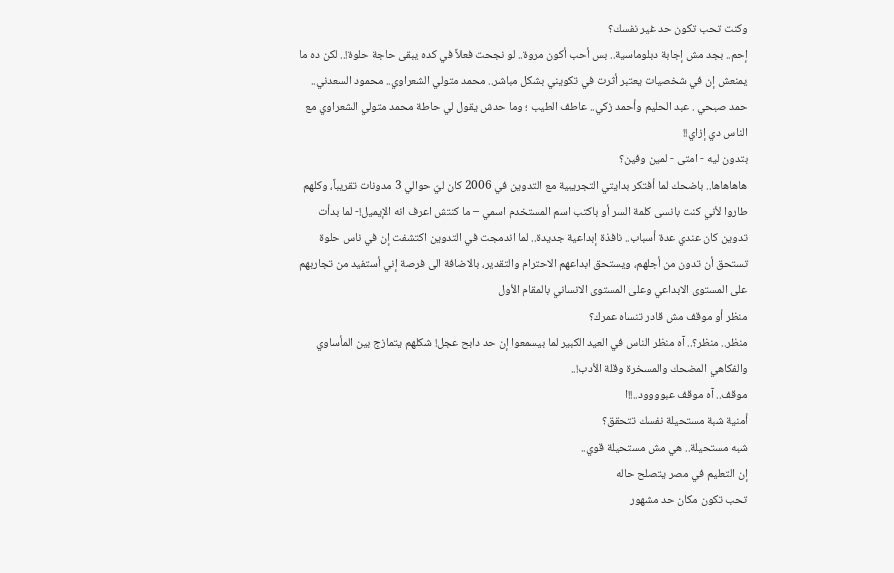وكنت تحب تكون حد غير نفسك؟
إحم.. بجد مش إجابة دبلوماسية.. بس أحب أكون مروة.. لو نجحت فعلاً في كده يبقى حاجة حلوة!.. لكن ده ما يمنعش إن في شخصيات يعتبر أثرت في تكويني بشكل مباشر.. محمد متولي الشعراوي.. محمود السعدني.. حمد صبحي . عبد الحليم وأحمد زكي.. عاطف الطيب ؛ وما حدش يقول لي حاطة محمد متولي الشعراوي مع الناس دي إزاي!!
بتدون ليه - امتى - لمين وفين؟
هاهاهاها.. باضحك لما أفتكر بدايتي التجريبية مع التدوين في 2006 كان ليّ حوالي 3 مدونات تقريباً، وكلهم طاروا لأني كنت بانسى كلمة السر أو باكتب اسم المستخدم اسمي – ما كنتش اعرف انه الإيميل!- لما بدأت تدوين كان عندي عدة أسباب.. نافذة إبداعية جديدة.. لما اندمجت في التدوين اكتشفت إن في ناس حلوة تستحق أن تدون من أجلهم، ويستحق ابداعهم الاحترام والتقدير، بالاضافة الى فرصة إني أستفيد من تجاربهم على المستوى الابداعي وعلى المستوى الانساني بالمقام الأول
منظر أو موقف مش قادر تنساه عمرك؟
منظر.. منظر؟.. آه منظر الناس في العيد الكبير لما بيسمعوا إن حد دابح عجل! شكلهم يتمازج بين المأساوي والفكاهي المضحك والمسخرة وقلة الأدب!..
موقف.. آه موقف عبوووود..!!ا
أمنية شبة مستحيلة نفسك تتحقق؟
شبه مستحيلة.. هي مش مستحيلة قوي..
إن التعليم في مصر يتصلح حاله
تحب تكون مكان حد مشهور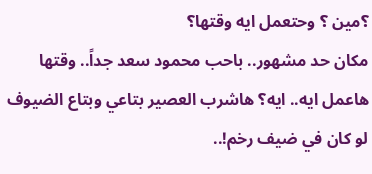؟مين ؟ وحتعمل ايه وقتها؟
مكان حد مشهور.. باحب محمود سعد جداً.. وقتها هاعمل ايه.. ايه؟ هاشرب العصير بتاعي وبتاع الضيوف لو كان في ضيف رخم!..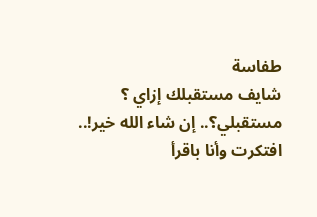طفاسة
شايف مستقبلك إزاي ؟
مستقبلي؟.. إن شاء الله خير!.. افتكرت وأنا باقرأ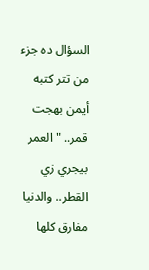السؤال ده جزء من تتر كتبه أيمن بهجت قمر.. " العمر بيجري زي القطر.. والدنيا مفارق كلها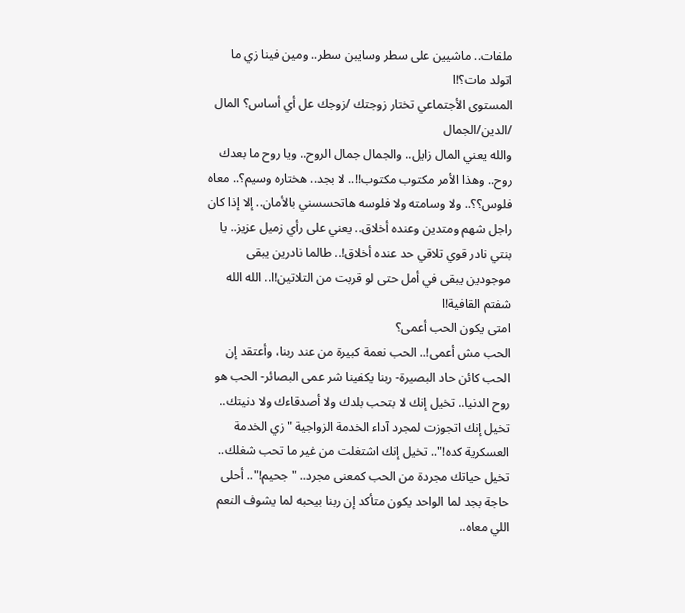ملفات.. ماشيين على سطر وسايبن سطر.. ومين فينا زي ما اتولد مات؟!ا
المستوى الأجتماعي تختار زوجتك /زوجك عل أي أساس؟ المال /الدين/الجمال
والله يعني المال زايل.. والجمال جمال الروح.. ويا روح ما بعدك روح.. وهذا الأمر مكتوب مكتوب!!.. لا بجد.. هختاره وسيم؟.. معاه فلوس؟؟.. ولا وسامته ولا فلوسه هاتحسسني بالأمان.. إلا إذا كان راجل شهم ومتدين وعنده أخلاق.. يعني على رأي زميل عزيز.. يا بنتي نادر قوي تلاقي حد عنده أخلاق!.. طالما نادرين يبقى موجودين يبقى في أمل حتى لو قربت من التلاتين!ا.. الله الله شفتم القافية!ا
امتى يكون الحب أعمى؟
الحب مش أعمى!.. الحب نعمة كبيرة من عند ربنا، وأعتقد إن الحب كائن حاد البصيرة- ربنا يكفينا شر عمى البصائر- الحب هو روح الدنيا.. تخيل إنك لا بتحب بلدك ولا أصدقاءك ولا دنيتك.. تخيل إنك اتجوزت لمجرد آداء الخدمة الزواجية "زي الخدمة العسكرية كده!".. تخيل إنك اشتغلت من غير ما تحب شغلك.. تخيل حياتك مجردة من الحب كمعنى مجرد.. "جحيم!".. أحلى حاجة بجد لما الواحد يكون متأكد إن ربنا بيحبه لما يشوف النعم اللي معاه..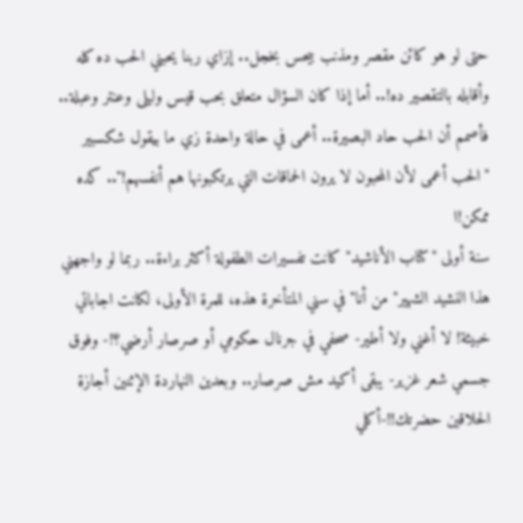حتى لو هو كائن مقصر ومذنب بيحس بخجل.. إزاي ربنا يحبني الحب ده كله وأقابله بالتقصير ده!.. أما إذا كان السؤال متعلق بحب قيس وليلى وعنتر وعبلة.. فأصمم أن الحب حاد البصيرة.. أعمى في حالة واحدة زي ما بيقول شكسبير "الحب أعمى لأن المحبون لا يرون الحماقات التي يرتكبونها هم أنفسهم!".. كده ممكن!ا
سنة أولى "كتاب الأناشيد" كانت تفسيرات الطفولة أكثر براءة.. ربما لو واجهني هذا النشيد الشهير" من أنا" في سني المتأخرة هذه، للمرة الأولى، لكانت اجاباتي خبيثة! لا أغني ولا أطير- صحفي في جرنال حكومي أو صرصار أرضي؟!- وفوق جسمي شعر غزير- يبقى أكيد مش صرصار.. وبعدين النهاردة الإثنين أجازة الحلاقين حضرتك!!-أكلي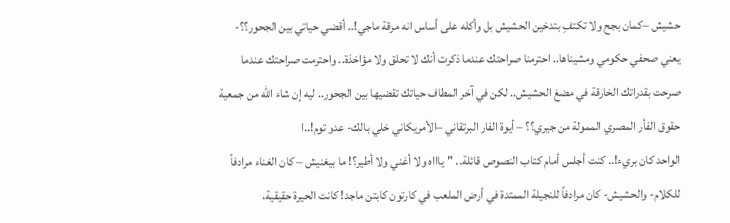حشيش –كمان بجح ولا تكتفِ بتدخين الحشيش بل وأكله على أساس انه مرقة ماجي!.. أقضي حياتي بين الجحور؟؟- يعني صحفي حكومي ومشيناها.. احترمنا صراحتك عندما ذكرت أنك لا تحلق ولا مؤاخذة.. واحترمت صراحتك عندما صرحت بقدراتك الخارقة في مضغ الحشيش.. لكن في آخر المطاف حياتك تقضيها بين الجحور.. ليه إن شاء الله من جمعية حقوق الفأر المصري الممولة من جيري؟؟ – أيوة الفار البرتقاني –الأمريكاني خلي بالك- عدو توم!..ا
الواحد كان بريء!.. كنت أجلس أمام كتاب النصوص قائلة.. "ياااه ولا أغني ولا أطير؟! ما بيغنيش – كان الغناء مرادفاً للكلام- والحشيش- كان مرادفاً للنجيلة الممتدة في أرض الملعب في كارتون كابتن ماجد! كانت الحيرة حقيقية،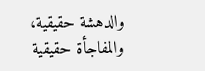والدهشة حقيقية، والمفاجأة حقيقية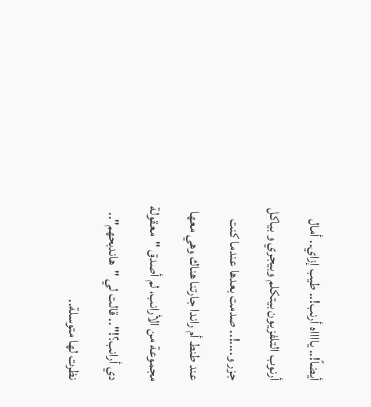أيضاً!.. يااااه أرنب!.. طيب إزاي.. أمال أرنوب التلفزيون بيتكلم وبيجري و بياكل جزر و....!.. صدمت بعدها عندما كنت عند طنط أم راندا جارتنا هناك وهي معها مجموعة من الأرانب، لم أصدق "معقولة دي أرانب؟!".. قالت لي "هاندبحهم".. نظرت لها متوسلة..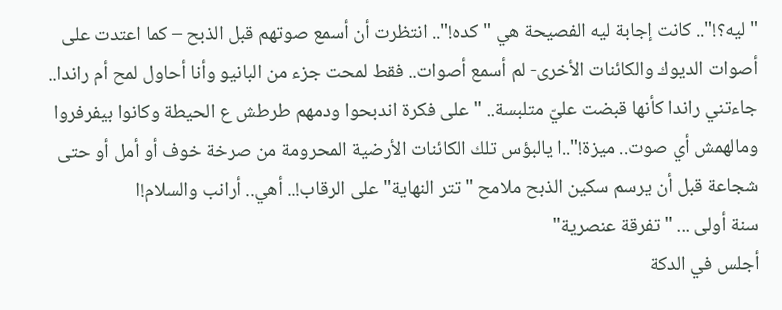"ليه؟!".. كانت إجابة ليه الفصيحة هي "كده!".. انتظرت أن أسمع صوتهم قبل الذبح – كما اعتدت على أصوات الديوك والكائنات الأخرى- لم أسمع أصوات.. فقط لمحت جزء من البانيو وأنا أحاول لمح أم راندا.. جاءتني راندا كأنها قبضت عليّ متلبسة.. "على فكرة اندبحوا ودمهم طرطش ع الحيطة وكانوا بيفرفروا ومالهمش أي صوت.. ميزة!"..ا يالبؤس تلك الكائنات الأرضية المحرومة من صرخة خوف أو أمل أو حتى شجاعة قبل أن يرسم سكين الذبح ملامح "تتر النهاية" على الرقاب!.. أهي.. أرانب والسلام!ا
سنة أولى ... "تفرقة عنصرية"
أجلس في الدكة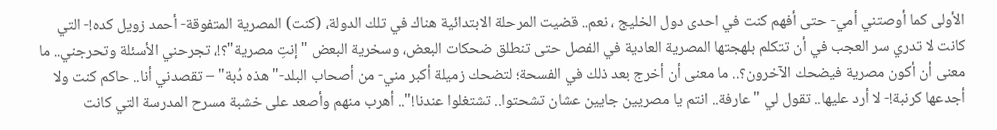الأولى كما أوصتني أمي- حتى أفهم كنت في احدى دول الخليج ، نعم.. قضيت المرحلة الابتدائية هناك في تلك الدولة، (كنت) المصرية المتفوقة- أحمد زويل كده!- التي كانت لا تدري سر العجب في أن تتكلم بلهجتها المصرية العادية في الفصل حتى تنطلق ضحكات البعض، وسخرية البعض "إنتِ مصرية"؟!، تجرحني الأسئلة وتحرجني.. ما معنى أن أكون مصرية فيضحك الآخرون؟.. ما معنى أن أخرج بعد ذلك في الفسحة؛ لتضحك زميلة أكبر مني- من أصحاب البلد-"هذه دُبة" – تقصدني أنا.. حاكم كنت ولا أجدعها كرنبة!- لا أرد عليها.. تقول لي "عارفة.. انتم يا مصريين جايين عشان تشحتوا.. تشتغلوا عندنا!".. أهرب منهم وأصعد على خشبة مسرح المدرسة التي كانت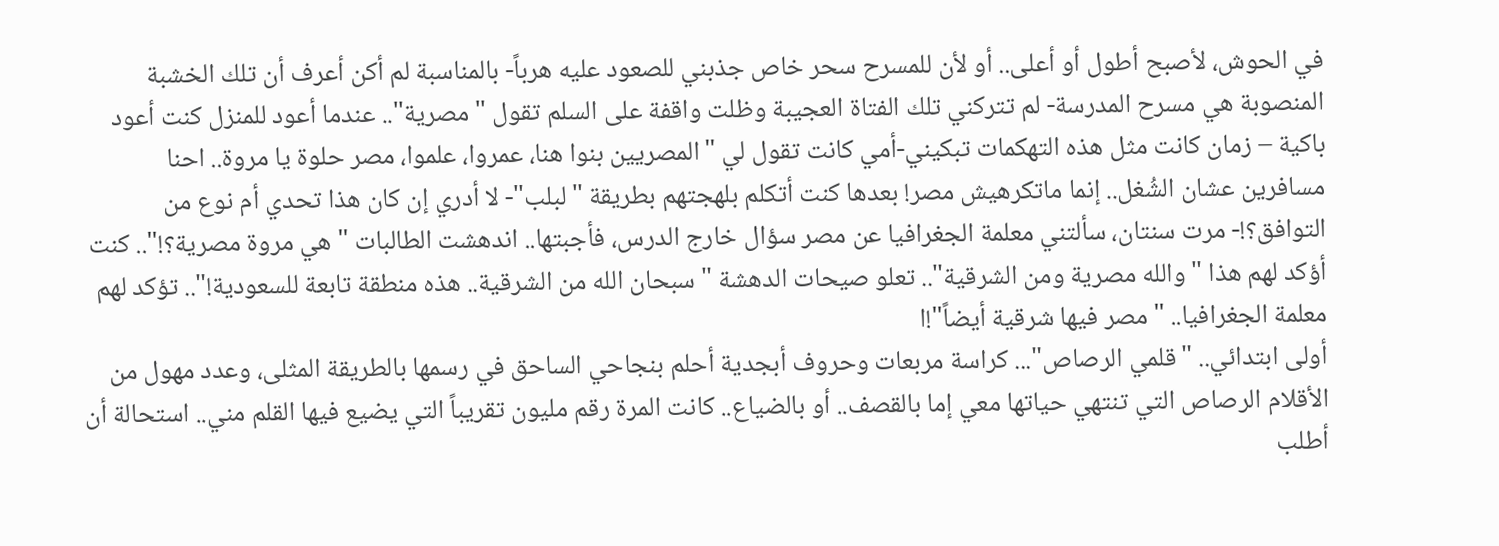في الحوش، لأصبح أطول أو أعلى.. أو لأن للمسرح سحر خاص جذبني للصعود عليه هرباً- بالمناسبة لم أكن أعرف أن تلك الخشبة المنصوبة هي مسرح المدرسة- لم تتركني تلك الفتاة العجيبة وظلت واقفة على السلم تقول " مصرية".. عندما أعود للمنزل كنت أعود باكية – زمان كانت مثل هذه التهكمات تبكيني-أمي كانت تقول لي "المصريين بنوا هنا، عمروا، علموا، مصر حلوة يا مروة.. احنا مسافرين عشان الشُغل.. إنما ماتكرهيش مصر! بعدها كنت أتكلم بلهجتهم بطريقة "لبلب"- لا أدري إن كان هذا تحدي أم نوع من التوافق؟!- مرت سنتان، سألتني معلمة الجغرافيا عن مصر سؤال خارج الدرس، فأجبتها.. اندهشت الطالبات "هي مروة مصرية؟!".. كنت أؤكد لهم هذا "والله مصرية ومن الشرقية".. تعلو صيحات الدهشة "سبحان الله من الشرقية.. هذه منطقة تابعة للسعودية!".. تؤكد لهم معلمة الجغرافيا.. "مصر فيها شرقية أيضاً"!ا
أولى ابتدائي.. "قلمي الرصاص"... كراسة مربعات وحروف أبجدية أحلم بنجاحي الساحق في رسمها بالطريقة المثلى، وعدد مهول من الأقلام الرصاص التي تنتهي حياتها معي إما بالقصف.. أو بالضياع.. كانت المرة رقم مليون تقريباً التي يضيع فيها القلم مني.. استحالة أن أطلب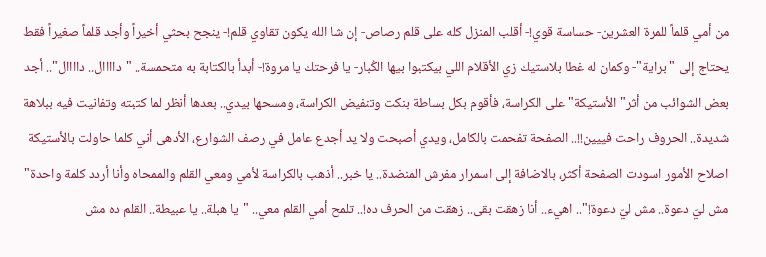من أمي قلماً للمرة العشرين- حساسة قوي!- أقلب المنزل كله على قلم رصاص- إن شا الله يكون تقاوي قلم!- ينجح بحثي أخيراً وأجد قلماً صغيراً فقط يحتاج إلى "براية"- وكمان له غطا بلاستيك زي الأقلام اللي بيكتبوا بيها الكُبار- يا فرحتك يا مروة!- أبدأ بالكتابة به متحمسة.. "داااال.. داااال".. أجد بعض الشوائب من أثر" الأستيكة" على الكراسة، فأقوم بكل بساطة بنكت وتنفيض الكراسة، ومسحها بيدي.. بعدها أنظر لما كتبته وتفانيت فيه ببلاهة شديدة.. الحروف راحت فييين!!.. الصفحة تفحمت بالكامل، ويدي أصبحت ولا يد أجدع عامل في رصف الشوارع، الأدهى أني كلما حاولت بالأستيكة اصلاح الأمور اسودت الصفحة أكثر، بالاضافة إلى اسمرار مفرش المنضدة.. يا خبر.. أذهب بالكراسة لأمي ومعي القلم والممحاه وأنا أردد كلمة واحدة" مش ليّ دعوة.. مش ليّ دعوة!".. اهيء.. أنا زهقت بقى.. زهقت من الحرف ده!.. تلمح أمي القلم معي.. "يا هبلة.. يا عبيطة.. القلم ده مش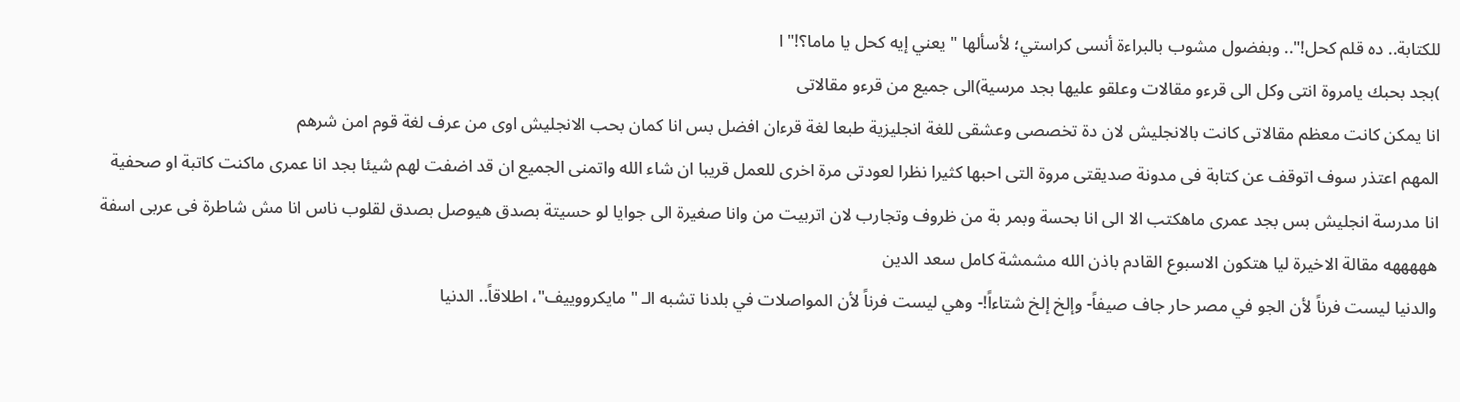للكتابة.. ده قلم كحل!".. وبفضول مشوب بالبراءة أنسى كراستي؛ لأسألها " يعني إيه كحل يا ماما؟!"ا
)بجد بحبك يامروة انتى وكل الى قرءو مقالات وعلقو عليها بجد مرسية)الى جميع من قرءو مقالاتى
انا يمكن كانت معظم مقالاتى كانت بالانجليش لان دة تخصصى وعشقى للغة انجليزية طبعا لغة قرءان افضل بس انا كمان بحب الانجليش اوى من عرف لغة قوم امن شرهم
المهم اعتذر سوف اتوقف عن كتابة فى مدونة صديقتى مروة التى احبها كثيرا نظرا لعودتى مرة اخرى للعمل قريبا ان شاء الله واتمنى الجميع ان قد اضفت لهم شيئا بجد انا عمرى ماكنت كاتبة او صحفية انا مدرسة انجليش بس بجد عمرى ماهكتب الا الى انا بحسة وبمر بة من ظروف وتجارب لان اتربيت من وانا صغيرة الى جوايا لو حسيتة بصدق هيوصل بصدق لقلوب ناس انا مش شاطرة فى عربى اسفة هههههه مقالة الاخيرة ليا هتكون الاسبوع القادم باذن الله مشمشة كامل سعد الدين
والدنيا ليست فرناً لأن الجو في مصر حار جاف صيفاً- وإلخ إلخ شتاءاً!- وهي ليست فرناً لأن المواصلات في بلدنا تشبه الـ "مايكرووييف"، اطلاقاً.. الدنيا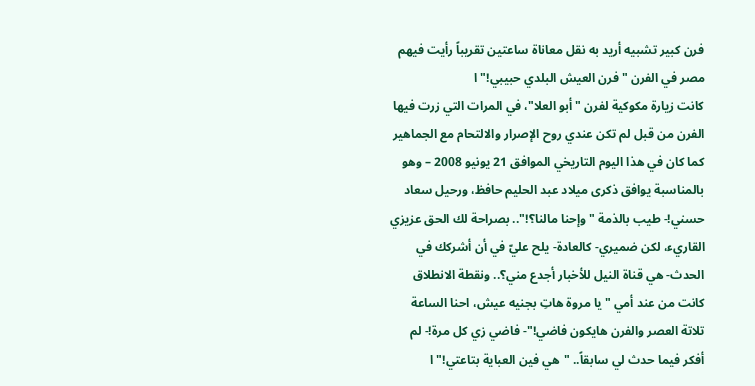فرن كبير تشبيه أريد به نقل معاناة ساعتين تقريباً رأيت فيهم مصر في الفرن "فرن العيش البلدي حبيبي!"ا
كانت زيارة مكوكية لفرن "أبو العلا"، في المرات التي زرت فيها الفرن من قبل لم تكن عندي روح الإصرار والالتحام مع الجماهير كما كان في هذا اليوم التاريخي الموافق 21 يونيو 2008 – وهو بالمناسبة يوافق ذكرى ميلاد عبد الحليم حافظ، ورحيل سعاد حسني!- طيب بالذمة "وإحنا مالنا؟!".. بصراحة لك الحق عزيزي القاريء، لكن ضميري- كالعادة- يلح عليّ في أن أشركك في الحدث- هي قناة النيل للأخبار أجدع مني؟.. ونقطة الانطلاق كانت من عند أمي "يا مروة هاتِ بجنيه عيش، احنا الساعة تلاتة العصر والفرن هايكون فاضي!"- فاضي زي كل مرة!- لم أفكر فيما حدث لي سابقاً.. "هي فين العباية بتاعتي!"ا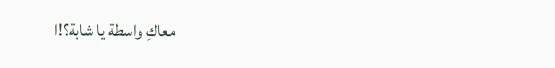معاكِ واسطة يا شابة؟!ا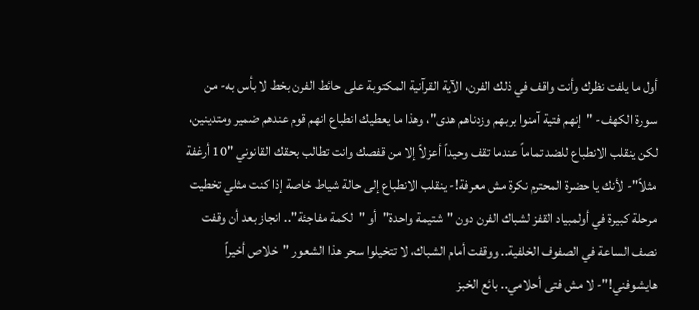أول ما يلفت نظرك وأنت واقف في ذلك الفرن، الآية القرآنية المكتوبة على حائط الفرن بخط لا بأس به- من سورة الكهف- "إنهم فتية آمنوا بربهم وزدناهم هدى"، وهذا ما يعطيك انطباع انهم قوم عندهم ضمير ومتدينين، لكن ينقلب الانطباع للضد تماماً عندما تقف وحيداً أعزلاً إلا من قفصك وانت تطالب بحقك القانوني "10 أرغفة مثلاً"- لأنك يا حضرة المحترم نكرة مش معرفة!- ينقلب الانطباع إلى حالة شياط خاصة إذا كنت مثلي تخطيت مرحلة كبيرة في أولمبياد القفز لشباك الفرن دون "شتيمة واحدة"أو "لكمة مفاجئة".. انجاز بعد أن وقفت نصف الساعة في الصفوف الخلفية.. ووقفت أمام الشباك، لا تتخيلوا سحر هذا الشعور "خلاص أخيراً هايشوفني!"- لا مش فتى أحلامي.. بائع الخبز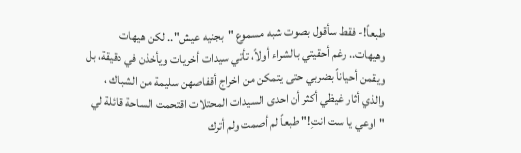طبعاً!- فقط سأقول بصوت شبه مسموع "بجنيه عيش".. لكن هيهات وهيهات.. رغم أحقيتي بالشراء أولاً، تأتي سيدات أخريات ويأخذن في دقيقة، بل ويقمن أحياناً بضربي حتى يتمكن من اخراج أقفاصهن سليمة من الشباك ، والذي أثار غيظي أكثر أن احدى السيدات المحتلات اقتحمت الساحة قائلة لي "اوعي يا ست انتِ!" طبعاً لم أصمت ولم أترك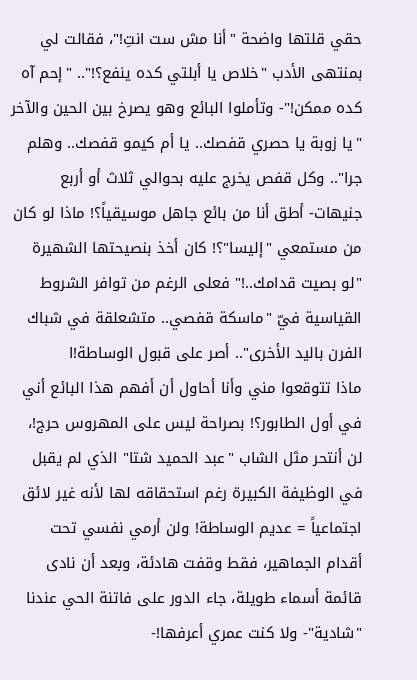حقي قلتها واضحة "أنا مش ست انتِ!"، فقالت لي بمنتهى الأدب "خلاص يا أبلتي كده ينفع؟!".. "إحم آه كده ممكن!"- وتأملوا البائع وهو يصرخ بين الحين والآخر "يا زوبة يا حصري قفصك.. يا أم كيمو قفصك.. وهلم جرا".. وكل قفص يخرج عليه بحوالي ثلاث أو أربع جنيهات- أطق أنا من بائع جاهل موسيقياً؟! ماذا لو كان من مستمعي "إليسا"؟! كان أخذ بنصيحتها الشهيرة "لو بصيت قدامك..!" فعلى الرغم من توافر الشروط القياسية فيّ "ماسكة قفصي.. متشعلقة في شباك الفرن باليد الأخرى".. أصر على قبول الوساطة!ا
ماذا تتوقعوا مني وأنا أحاول أن أفهم هذا البائع أني في أول الطابور؟! بصراحة ليس على المهروس حرج!، لن أنتحر مثل الشاب "عبد الحميد شتا" الذي لم يقبل في الوظيفة الكبيرة رغم استحقاقه لها لأنه غير لائق اجتماعياً = عديم الوساطة! ولن أرمي نفسي تحت أقدام الجماهير، فقط وقفت هادئة، وبعد أن نادى قائمة أسماء طويلة، جاء الدور على فاتنة الحي عندنا "شادية"- ولا كنت عمري أعرفها!-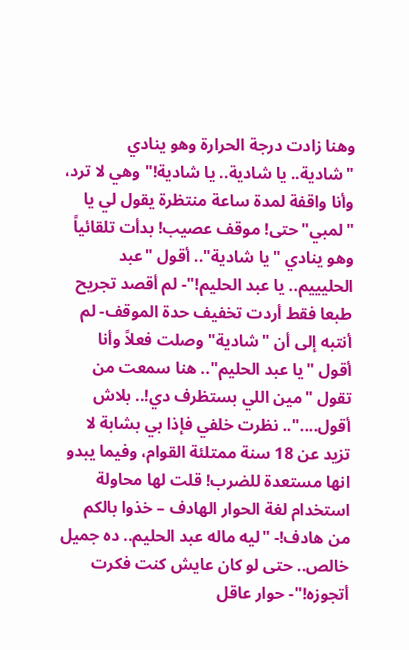وهنا زادت درجة الحرارة وهو ينادي "شادية.. يا شادية.. يا شادية!" وهي لا ترد، وأنا واقفة لمدة ساعة منتظرة يقول لي يا "لمبي"حتى! موقف عصيب! بدأت تلقائياً وهو ينادي "يا شادية".. أقول "عبد الحليييم.. يا عبد الحليم!"- لم أقصد تجريح طبعا فقط أردت تخفيف حدة الموقف- لم أنتبه إلى أن "شادية" وصلت فعلاً وأنا أقول "يا عبد الحليم".. هنا سمعت من تقول "مين اللي بستظرف دي!.. بلاش أقول....".. نظرت خلفي فإذا بي بشابة لا تزيد عن 18 سنة ممتلئة القوام، وفيما يبدو انها مستعدة للضرب! قلت لها محاولة استخدام لغة الحوار الهادف – خذوا بالكم من هادف!- "ليه ماله عبد الحليم.. ده جميل خالص.. حتى لو كان عايش كنت فكرت أتجوزه!"- حوار عاقل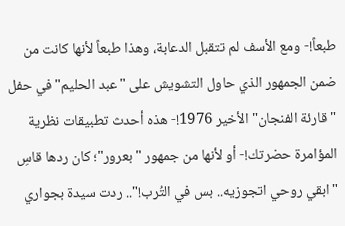طبعاً!- ومع الأسف لم تتقبل الدعابة، وهذا طبعاً لأنها كانت من ضمن الجمهور الذي حاول التشويش على "عبد الحليم" في حفل "قارئة الفنجان" الأخير 1976!- هذه أحدث تطبيقات نظرية المؤامرة حضرتك!- أو لأنها من جمهور "بعرور"؛ كان ردها قاسِ "ابقي روحي اتجوزيه.. بس في التُرب!".. ردت سيدة بجواري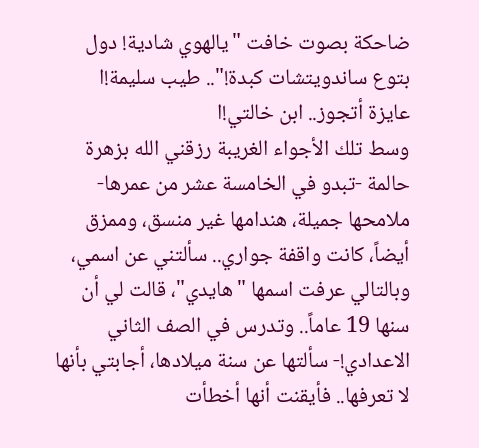ضاحكة بصوت خافت "يالهوي شادية! دول بتوع ساندويتشات كبدة!".. طيب سليمة!ا
عايزة أتجوز.. ابن خالتي!ا
وسط تلك الأجواء الغريبة رزقني الله بزهرة حالمة -تبدو في الخامسة عشر من عمرها- ملامحها جميلة، هندامها غير منسق، وممزق أيضاً، كانت واقفة جواري.. سألتني عن اسمي، وبالتالي عرفت اسمها "هايدي"، قالت لي أن سنها 19 عاماً.. وتدرس في الصف الثاني الاعدادي!- سألتها عن سنة ميلادها، أجابتي بأنها لا تعرفها.. فأيقنت أنها أخطأت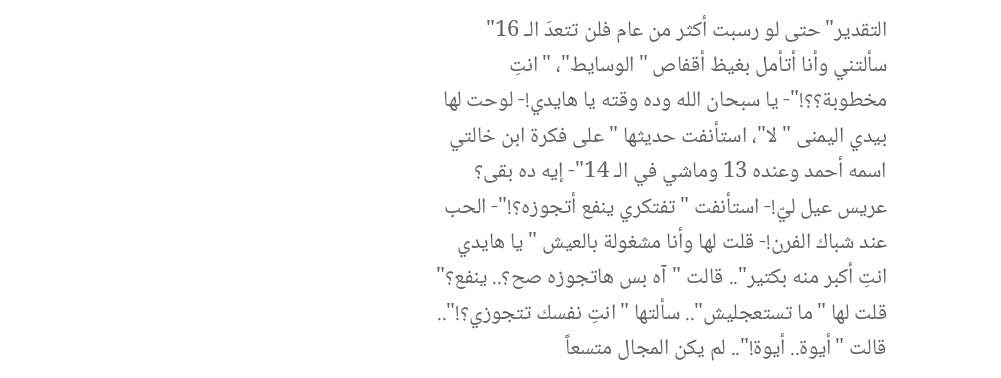التقدير"حتى لو رسبت أكثر من عام فلن تتعدَ الـ 16" سألتني وأنا أتأمل بغيظ أقفاص "الوسايط"، "انتِ مخطوبة؟؟!"- يا سبحان الله وده وقته يا هايدي!- لوحت لها بيدي اليمنى "لا"، استأنفت حديثها "على فكرة ابن خالتي اسمه أحمد وعنده 13 وماشي في الـ 14"- إيه ده بقى؟ عريس عيل ليّ!- استأنفت "تفتكري ينفع أتجوزه؟!"- الحب عند شباك الفرن!- قلت لها وأنا مشغولة بالعيش "يا هايدي انتِ أكبر منه بكتير".. قالت "آه بس هاتجوزه صح؟.. ينفع؟" قلت لها "ما تستعجليش".. سألتها "انتِ نفسك تتجوزي؟!".. قالت "أيوة.. أيوة!".. لم يكن المجال متسعاً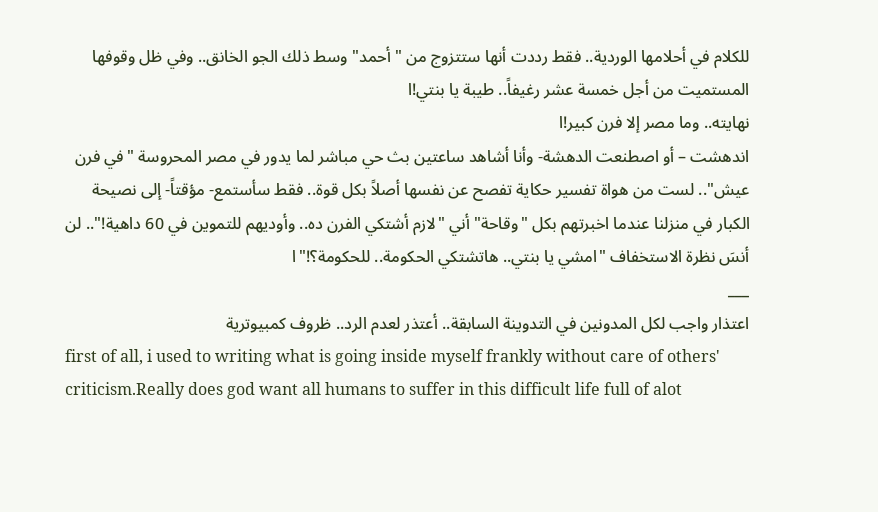للكلام في أحلامها الوردية.. فقط رددت أنها ستتزوج من "أحمد" وسط ذلك الجو الخانق.. وفي ظل وقوفها المستميت من أجل خمسة عشر رغيفاً.. طيبة يا بنتي!ا
نهايته.. وما مصر إلا فرن كبير!ا
اندهشت – أو اصطنعت الدهشة- وأنا أشاهد ساعتين بث حي مباشر لما يدور في مصر المحروسة "في فرن عيش".. لست من هواة تفسير حكاية تفصح عن نفسها أصلاً بكل قوة.. فقط سأستمع- مؤقتاً- إلى نصيحة الكبار في منزلنا عندما اخبرتهم بكل "وقاحة" أني "لازم أشتكي الفرن ده.. وأوديهم للتموين في 60 داهية!".. لن أنسَ نظرة الاستخفاف "امشي يا بنتي.. هاتشتكي الحكومة.. للحكومة؟!"ا
___
اعتذار واجب لكل المدونين في التدوينة السابقة.. أعتذر لعدم الرد.. ظروف كمبيوترية
first of all, i used to writing what is going inside myself frankly without care of others' criticism.Really does god want all humans to suffer in this difficult life full of alot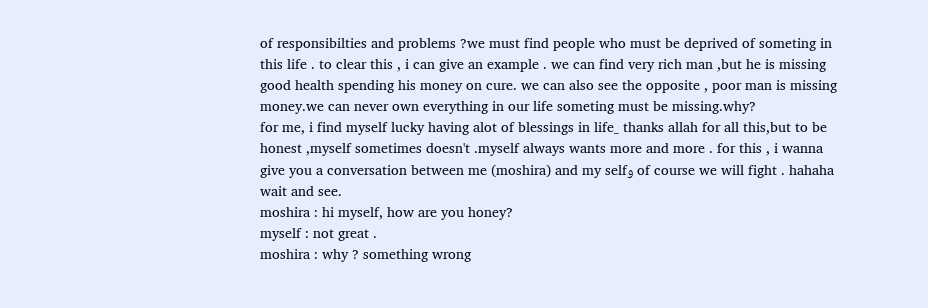of responsibilties and problems ?we must find people who must be deprived of someting in this life . to clear this , i can give an example . we can find very rich man ,but he is missing good health spending his money on cure. we can also see the opposite , poor man is missing money.we can never own everything in our life someting must be missing.why?
for me, i find myself lucky having alot of blessings in life_ thanks allah for all this,but to be honest ,myself sometimes doesn't .myself always wants more and more . for this , i wanna give you a conversation between me (moshira) and my selfو of course we will fight . hahaha wait and see.
moshira : hi myself, how are you honey?
myself : not great .
moshira : why ? something wrong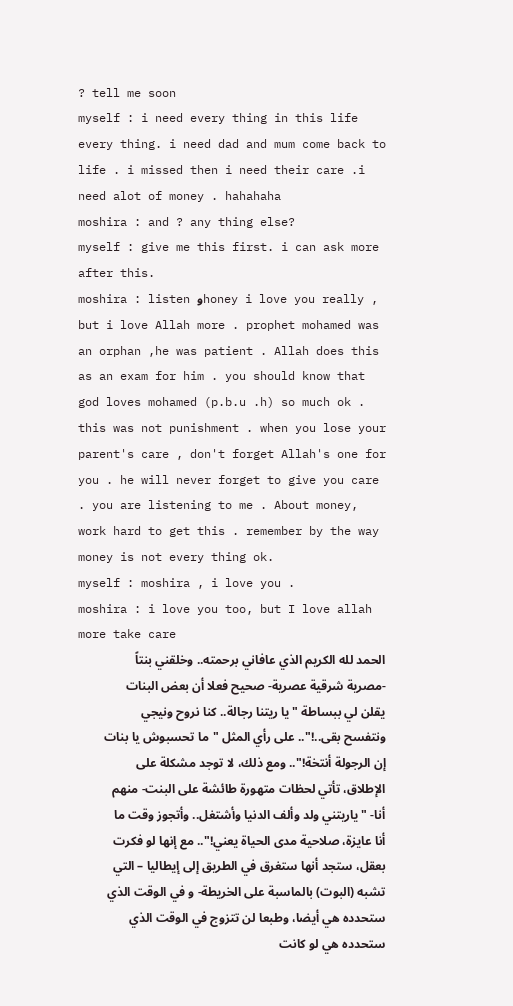? tell me soon
myself : i need every thing in this life every thing. i need dad and mum come back to life . i missed then i need their care .i need alot of money . hahahaha
moshira : and ? any thing else?
myself : give me this first. i can ask more after this.
moshira : listen وhoney i love you really , but i love Allah more . prophet mohamed was an orphan ,he was patient . Allah does this as an exam for him . you should know that god loves mohamed (p.b.u .h) so much ok . this was not punishment . when you lose your parent's care , don't forget Allah's one for you . he will never forget to give you care . you are listening to me . About money, work hard to get this . remember by the way money is not every thing ok.
myself : moshira , i love you .
moshira : i love you too, but I love allah more take care
الحمد لله الكريم الذي عافاني برحمته.. وخلقني بنتاً -مصرية شرقية عصرية- صحيح فعلا أن بعض البنات يقلن لي ببساطة "يا ريتنا رجالة.. كنا نروح ونيجي ونتفسح بقى..!".. على رأي المثل "ما تحسبوش يا بنات إن الرجولة أنتخة!".. ومع ذلك، لا توجد مشكلة على الإطلاق، تأتي لحظات متهورة طائشة على البنت- منهم أنا- "ياريتني ولد وألف الدنيا وأشتغل.. وأتجوز وقت ما أنا عايزة، صلاحية مدى الحياة يعني!".. مع إنها لو فكرت بعقل، ستجد أنها ستغرق في الطريق إلى إيطاليا – التي تشبه (البوت) بالماسبة على الخريطة- و في الوقت الذي ستحدده هي أيضا، وطبعا لن تتزوج في الوقت الذي ستحدده هي لو كانت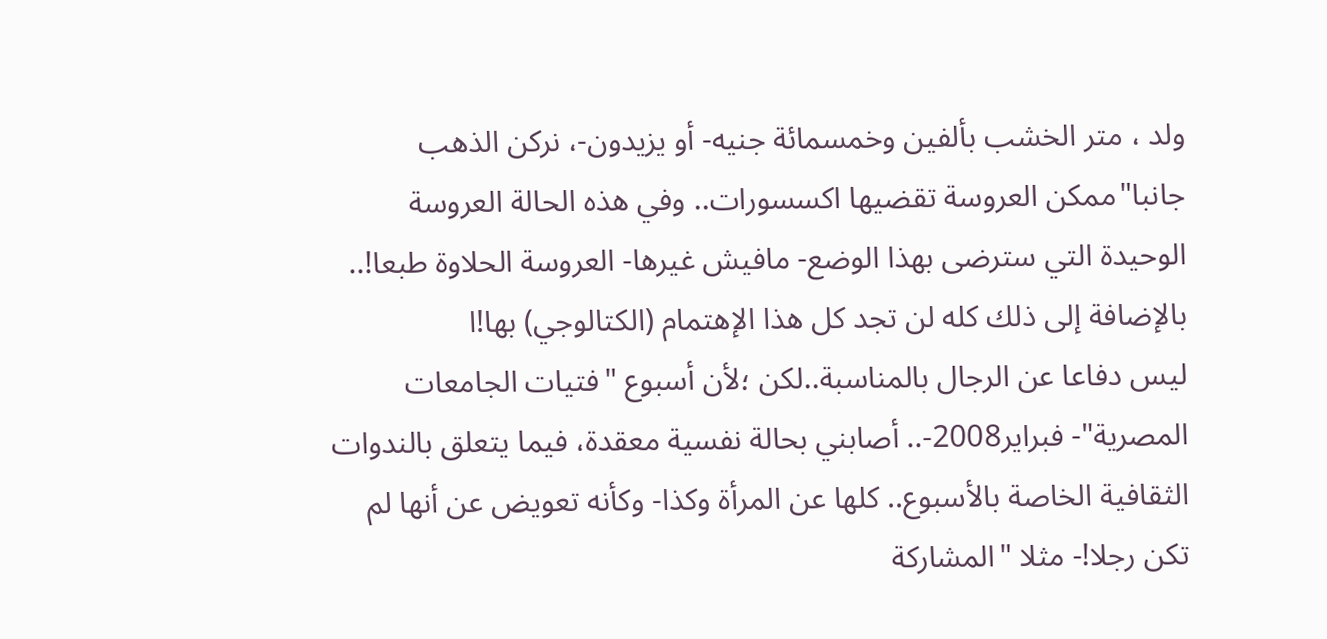ولد ، متر الخشب بألفين وخمسمائة جنيه- أو يزيدون-، نركن الذهب جانبا"ممكن العروسة تقضيها اكسسورات.. وفي هذه الحالة العروسة الوحيدة التي سترضى بهذا الوضع- مافيش غيرها- العروسة الحلاوة طبعا!.. بالإضافة إلى ذلك كله لن تجد كل هذا الإهتمام (الكتالوجي) بها!ا
ليس دفاعا عن الرجال بالمناسبة..لكن ؛لأن أسبوع "فتيات الجامعات المصرية"- فبراير2008-.. أصابني بحالة نفسية معقدة، فيما يتعلق بالندوات الثقافية الخاصة بالأسبوع.. كلها عن المرأة وكذا- وكأنه تعويض عن أنها لم تكن رجلا!- مثلا "المشاركة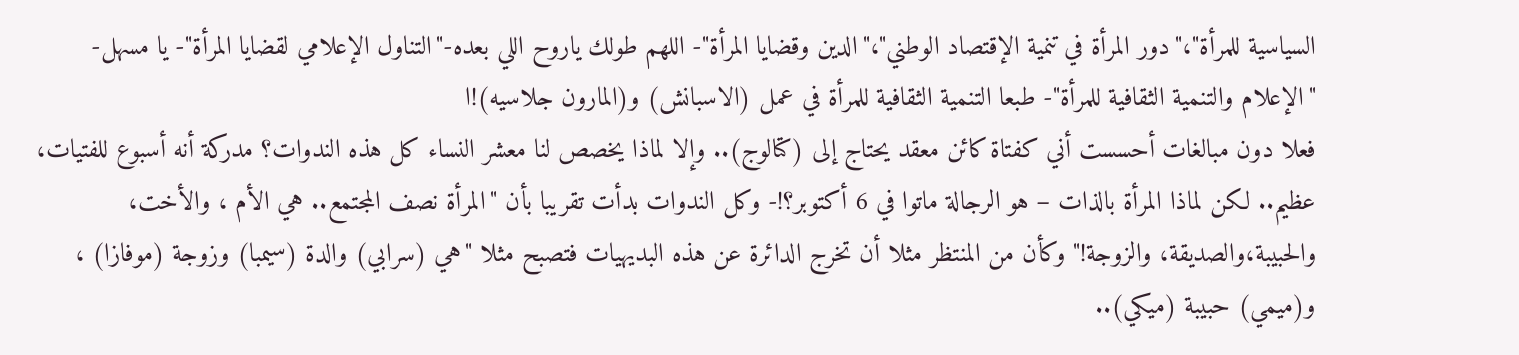السياسية للمرأة"،"دور المرأة في تنمية الإقتصاد الوطني"،"الدين وقضايا المرأة"- اللهم طولك ياروح اللي بعده-"التناول الإعلامي لقضايا المرأة"- يا مسهل- "الإعلام والتنمية الثقافية للمرأة"- طبعا التنمية الثقافية للمرأة في عمل (الاسبانش) و(المارون جلاسيه)!ا
فعلا دون مبالغات أحسست أني كفتاة كائن معقد يحتاج إلى (كتالوج).. وإلا لماذا يخصص لنا معشر النساء كل هذه الندوات؟ مدركة أنه أسبوع للفتيات، عظيم.. لكن لماذا المرأة بالذات – هو الرجالة ماتوا في 6 أكتوبر؟!- وكل الندوات بدأت تقريبا بأن "المرأة نصف المجتمع.. هي الأم ، والأخت، والحبيبة،والصديقة، والزوجة!" وكأن من المنتظر مثلا أن تخرج الدائرة عن هذه البديهيات فتصبح مثلا "هي (سرابي) والدة (سيمبا) وزوجة (موفازا) ، و(ميمي) حبيبة (ميكي)..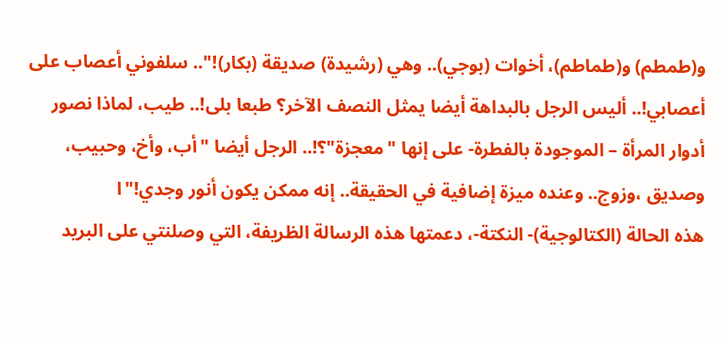و(طمطم) و(طماطم)، أخوات (بوجي).. وهي (رشيدة) صديقة (بكار)!".. سلفوني أعصاب على أعصابي!.. أليس الرجل بالبداهة أيضا يمثل النصف الآخر؟ طبعا بلى!.. طيب، لماذا نصور أدوار المرأة – الموجودة بالفطرة- على إنها "معجزة"؟!.. الرجل أيضا "أب، وأخ، وحبيب، وصديق ،وزوج.. وعنده ميزة إضافية في الحقيقة.. إنه ممكن يكون أنور وجدي!"ا
هذه الحالة (الكتالوجية)- النكتة-، دعمتها هذه الرسالة الظريفة، التي وصلنتي على البريد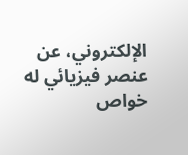الإلكتروني، عن عنصر فيزيائي له خواص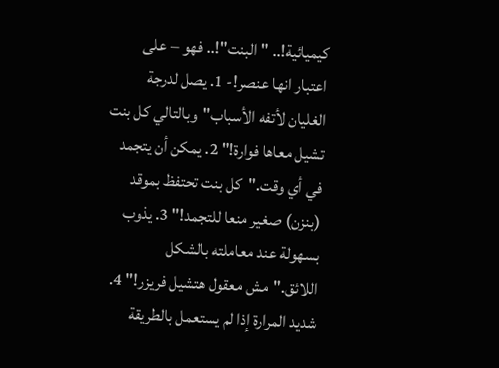كيميائية!.. "البنت"!.. فهو – على اعتبار انها عنصر!- 1. يصل لدرجة الغليان لأتفه الأسباب"وبالتالي كل بنت تشيل معاها فوارة!" 2. يمكن أن يتجمد في أي وقت."كل بنت تحتفظ بموقد (بنزن) صغير منعا للتجمد!" 3. يذوب بسهولة عند معاملته بالشكل اللائق."مش معقول هتشيل فريزر!" 4. شديد المرارة إذا لم يستعمل بالطريقة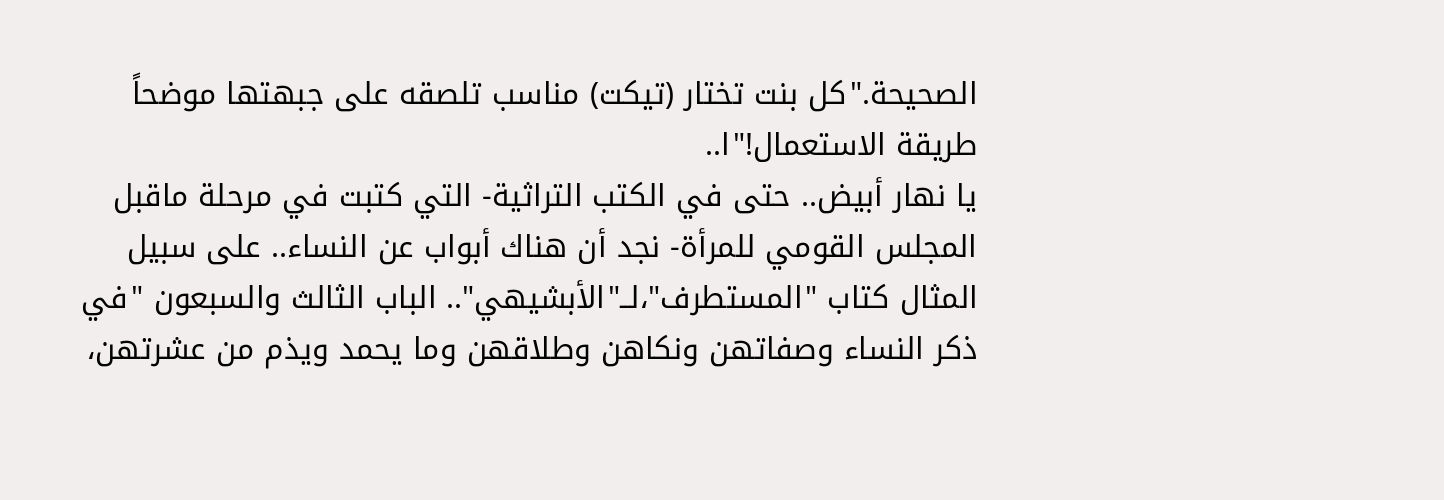الصحيحة."كل بنت تختار (تيكت) مناسب تلصقه على جبهتها موضحاً طريقة الاستعمال!"ا..
يا نهار أبيض.. حتى في الكتب التراثية- التي كتبت في مرحلة ماقبل المجلس القومي للمرأة- نجد أن هناك أبواب عن النساء.. على سبيل المثال كتاب "المستطرف"،لــ"الأبشيهي".. الباب الثالث والسبعون "في ذكر النساء وصفاتهن ونكاهن وطلاقهن وما يحمد ويذم من عشرتهن،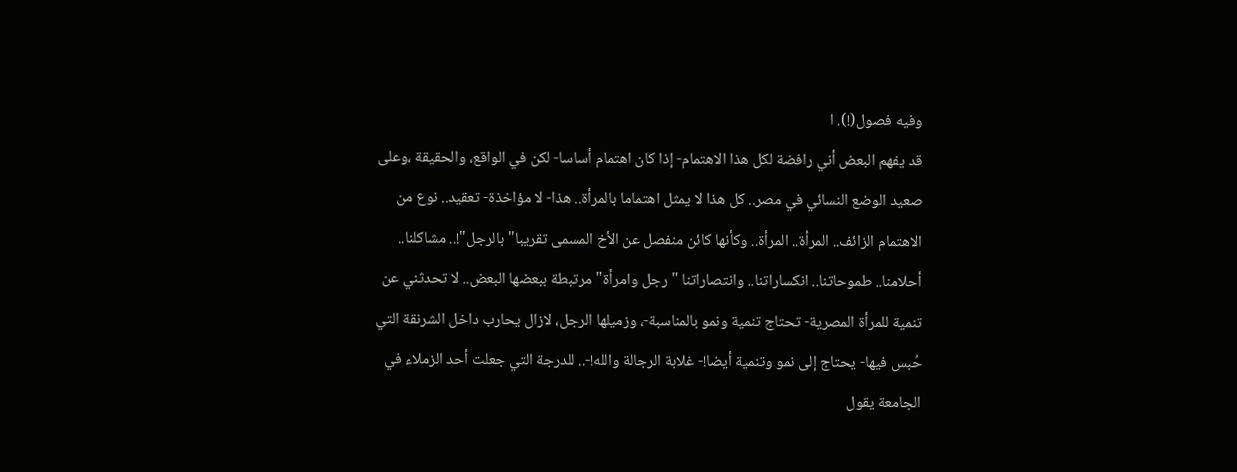وفيه فصول(!). ا
قد يفهم البعض أني رافضة لكل هذا الاهتمام- إذا كان اهتمام أساسا- لكن في الواقع، والحقيقة ،وعلى صعيد الوضع النسائي في مصر.. كل هذا لا يمثل اهتماما بالمرأة.. هذا- لا مؤاخذة- تعقيد.. نوع من الاهتمام الزائف.. المرأة.. المرأة.. وكأنها كائن منفصل عن الأخ المسمى تقريبا"بالرجل"!.. مشاكلنا.. أحلامنا.. طموحاتنا.. انكساراتنا.. وانتصاراتنا "رجل وامرأة" مرتبطة ببعضها البعض.. لا تحدثني عن تنمية للمرأة المصرية- تحتاج تنمية ونمو بالمناسبة-، وزميلها الرجل، لازال يحارب داخل الشرنقة التي حُبس فيها- يحتاج إلى نمو وتنمية أيضا!- غلابة الرجالة والله!-.. للدرجة التي جعلت أحد الزملاء في الجامعة يقول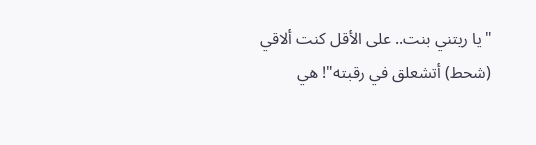"يا ريتني بنت.. على الأقل كنت ألاقي (شحط) أتشعلق في رقبته"! هي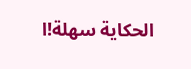الحكاية سهلة!ا